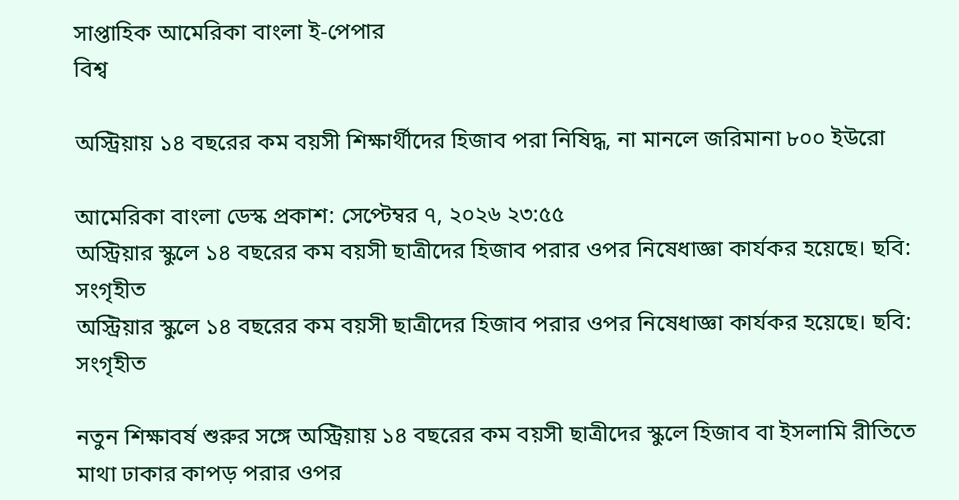সাপ্তাহিক আমেরিকা বাংলা ই-পেপার
বিশ্ব

অস্ট্রিয়ায় ১৪ বছরের কম বয়সী শিক্ষার্থীদের হিজাব পরা নিষিদ্ধ, না মানলে জরিমানা ৮০০ ইউরো

আমেরিকা বাংলা ডেস্ক প্রকাশ: সেপ্টেম্বর ৭, ২০২৬ ২৩:৫৫
অস্ট্রিয়ার স্কুলে ১৪ বছরের কম বয়সী ছাত্রীদের হিজাব পরার ওপর নিষেধাজ্ঞা কার্যকর হয়েছে। ছবি: সংগৃহীত
অস্ট্রিয়ার স্কুলে ১৪ বছরের কম বয়সী ছাত্রীদের হিজাব পরার ওপর নিষেধাজ্ঞা কার্যকর হয়েছে। ছবি: সংগৃহীত

নতুন শিক্ষাবর্ষ শুরুর সঙ্গে অস্ট্রিয়ায় ১৪ বছরের কম বয়সী ছাত্রীদের স্কুলে হিজাব বা ইসলামি রীতিতে মাথা ঢাকার কাপড় পরার ওপর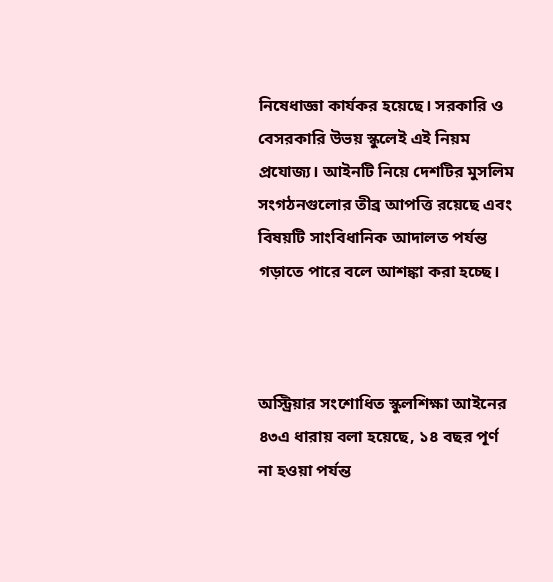নিষেধাজ্ঞা কার্যকর হয়েছে। সরকারি ও বেসরকারি উভয় স্কুলেই এই নিয়ম প্রযোজ্য। আইনটি নিয়ে দেশটির মুসলিম সংগঠনগুলোর তীব্র আপত্তি রয়েছে এবং বিষয়টি সাংবিধানিক আদালত পর্যন্ত গড়াতে পারে বলে আশঙ্কা করা হচ্ছে।



অস্ট্রিয়ার সংশোধিত স্কুলশিক্ষা আইনের ৪৩এ ধারায় বলা হয়েছে, ১৪ বছর পূর্ণ না হওয়া পর্যন্ত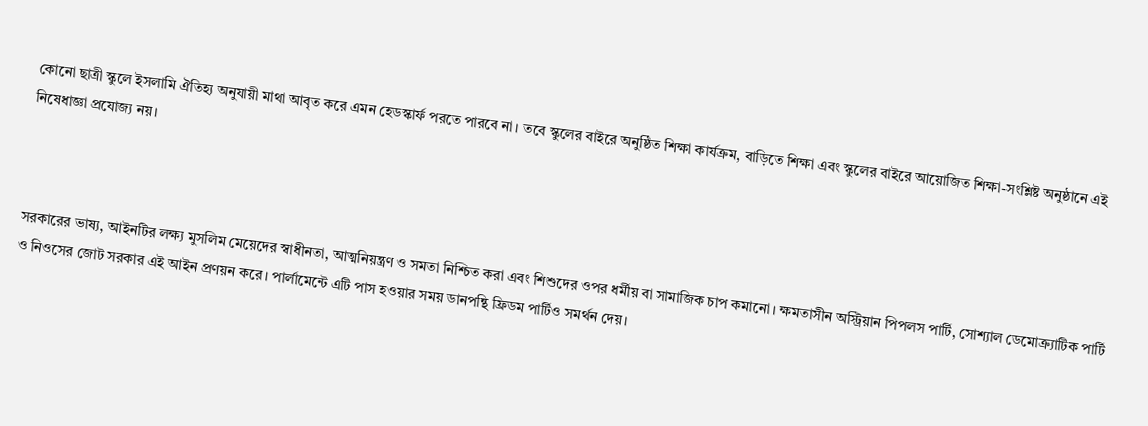কোনো ছাত্রী স্কুলে ইসলামি ঐতিহ্য অনুযায়ী মাথা আবৃত করে এমন হেডস্কার্ফ পরতে পারবে না। তবে স্কুলের বাইরে অনুষ্ঠিত শিক্ষা কার্যক্রম, বাড়িতে শিক্ষা এবং স্কুলের বাইরে আয়োজিত শিক্ষা-সংশ্লিষ্ট অনুষ্ঠানে এই নিষেধাজ্ঞা প্রযোজ্য নয়।



সরকারের ভাষ্য, আইনটির লক্ষ্য মুসলিম মেয়েদের স্বাধীনতা, আত্মনিয়ন্ত্রণ ও সমতা নিশ্চিত করা এবং শিশুদের ওপর ধর্মীয় বা সামাজিক চাপ কমানো। ক্ষমতাসীন অস্ট্রিয়ান পিপলস পার্টি, সোশ্যাল ডেমোক্র্যাটিক পার্টি ও নিওসের জোট সরকার এই আইন প্রণয়ন করে। পার্লামেন্টে এটি পাস হওয়ার সময় ডানপন্থি ফ্রিডম পার্টিও সমর্থন দেয়।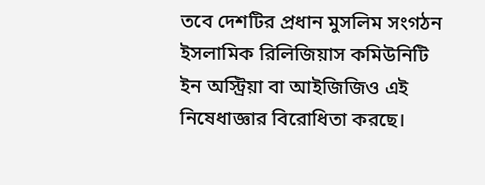তবে দেশটির প্রধান মুসলিম সংগঠন ইসলামিক রিলিজিয়াস কমিউনিটি ইন অস্ট্রিয়া বা আইজিজিও এই নিষেধাজ্ঞার বিরোধিতা করছে।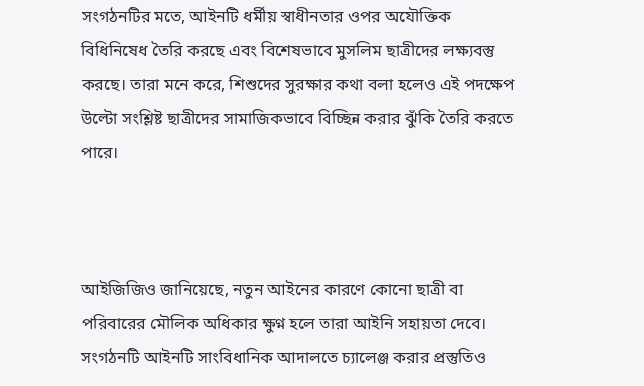সংগঠনটির মতে, আইনটি ধর্মীয় স্বাধীনতার ওপর অযৌক্তিক বিধিনিষেধ তৈরি করছে এবং বিশেষভাবে মুসলিম ছাত্রীদের লক্ষ্যবস্তু করছে। তারা মনে করে, শিশুদের সুরক্ষার কথা বলা হলেও এই পদক্ষেপ উল্টো সংশ্লিষ্ট ছাত্রীদের সামাজিকভাবে বিচ্ছিন্ন করার ঝুঁকি তৈরি করতে পারে।



আইজিজিও জানিয়েছে, নতুন আইনের কারণে কোনো ছাত্রী বা পরিবারের মৌলিক অধিকার ক্ষুণ্ন হলে তারা আইনি সহায়তা দেবে। সংগঠনটি আইনটি সাংবিধানিক আদালতে চ্যালেঞ্জ করার প্রস্তুতিও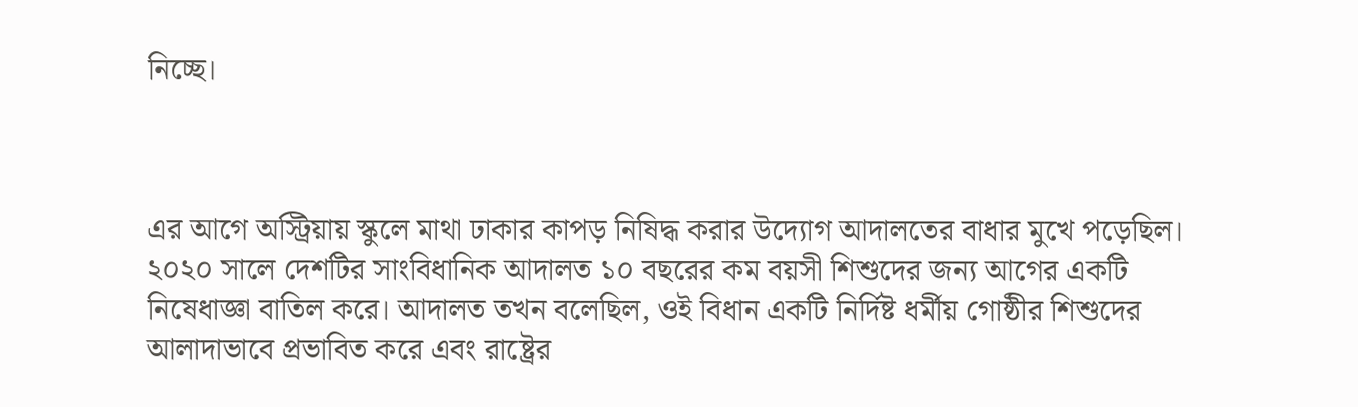নিচ্ছে।



এর আগে অস্ট্রিয়ায় স্কুলে মাথা ঢাকার কাপড় নিষিদ্ধ করার উদ্যোগ আদালতের বাধার মুখে পড়েছিল। ২০২০ সালে দেশটির সাংবিধানিক আদালত ১০ বছরের কম বয়সী শিশুদের জন্য আগের একটি নিষেধাজ্ঞা বাতিল করে। আদালত তখন বলেছিল, ওই বিধান একটি নির্দিষ্ট ধর্মীয় গোষ্ঠীর শিশুদের আলাদাভাবে প্রভাবিত করে এবং রাষ্ট্রের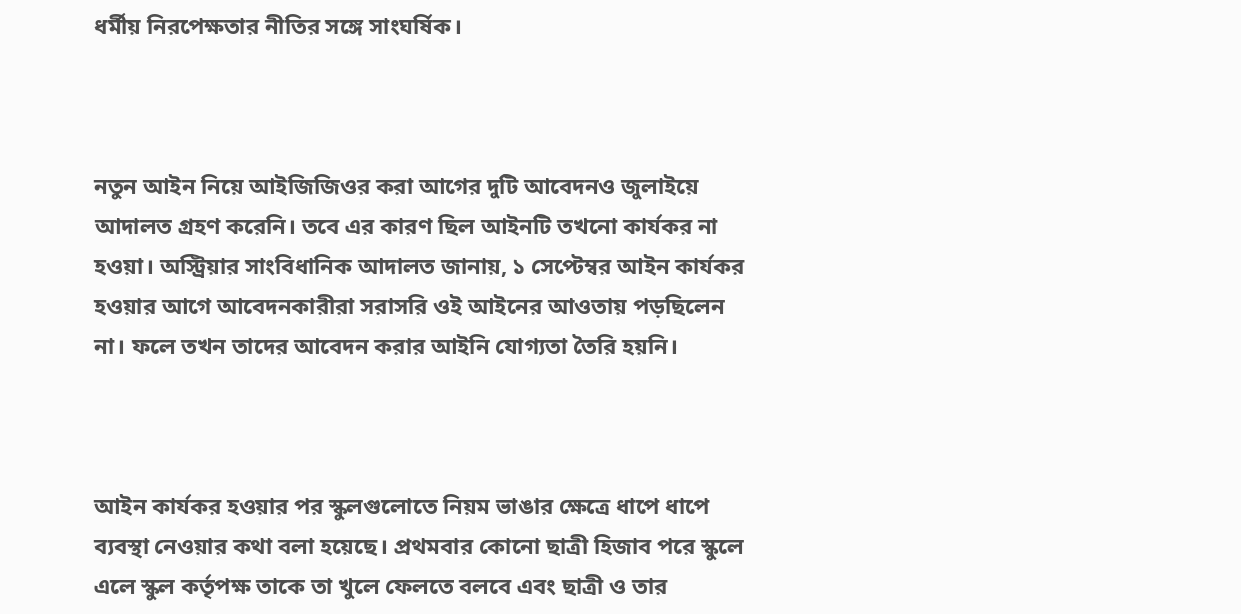ধর্মীয় নিরপেক্ষতার নীতির সঙ্গে সাংঘর্ষিক।



নতুন আইন নিয়ে আইজিজিওর করা আগের দুটি আবেদনও জুলাইয়ে আদালত গ্রহণ করেনি। তবে এর কারণ ছিল আইনটি তখনো কার্যকর না হওয়া। অস্ট্রিয়ার সাংবিধানিক আদালত জানায়, ১ সেপ্টেম্বর আইন কার্যকর হওয়ার আগে আবেদনকারীরা সরাসরি ওই আইনের আওতায় পড়ছিলেন না। ফলে তখন তাদের আবেদন করার আইনি যোগ্যতা তৈরি হয়নি।



আইন কার্যকর হওয়ার পর স্কুলগুলোতে নিয়ম ভাঙার ক্ষেত্রে ধাপে ধাপে ব্যবস্থা নেওয়ার কথা বলা হয়েছে। প্রথমবার কোনো ছাত্রী হিজাব পরে স্কুলে এলে স্কুল কর্তৃপক্ষ তাকে তা খুলে ফেলতে বলবে এবং ছাত্রী ও তার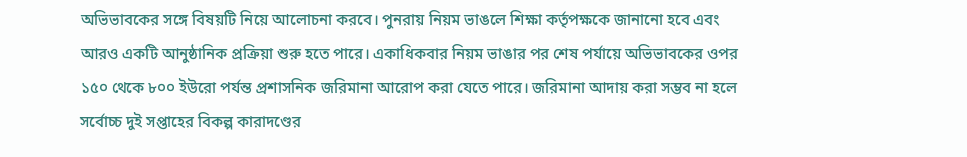অভিভাবকের সঙ্গে বিষয়টি নিয়ে আলোচনা করবে। পুনরায় নিয়ম ভাঙলে শিক্ষা কর্তৃপক্ষকে জানানো হবে এবং আরও একটি আনুষ্ঠানিক প্রক্রিয়া শুরু হতে পারে। একাধিকবার নিয়ম ভাঙার পর শেষ পর্যায়ে অভিভাবকের ওপর ১৫০ থেকে ৮০০ ইউরো পর্যন্ত প্রশাসনিক জরিমানা আরোপ করা যেতে পারে। জরিমানা আদায় করা সম্ভব না হলে সর্বোচ্চ দুই সপ্তাহের বিকল্প কারাদণ্ডের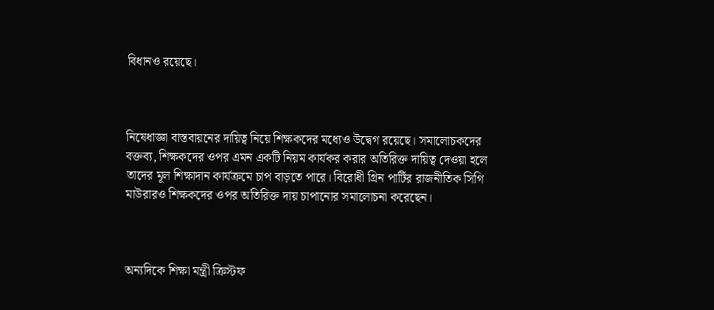বিধানও রয়েছে।



নিষেধাজ্ঞা বাস্তবায়নের দায়িত্ব নিয়ে শিক্ষকদের মধ্যেও উদ্বেগ রয়েছে। সমালোচকদের বক্তব্য, শিক্ষকদের ওপর এমন একটি নিয়ম কার্যকর করার অতিরিক্ত দায়িত্ব দেওয়া হলে তাদের মূল শিক্ষাদান কার্যক্রমে চাপ বাড়তে পারে। বিরোধী গ্রিন পার্টির রাজনীতিক সিগি মাউরারও শিক্ষকদের ওপর অতিরিক্ত দায় চাপানোর সমালোচনা করেছেন।



অন্যদিকে শিক্ষা মন্ত্রী ক্রিস্টফ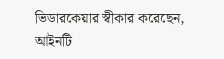ভিডারকেয়ার স্বীকার করেছেন, আইনটি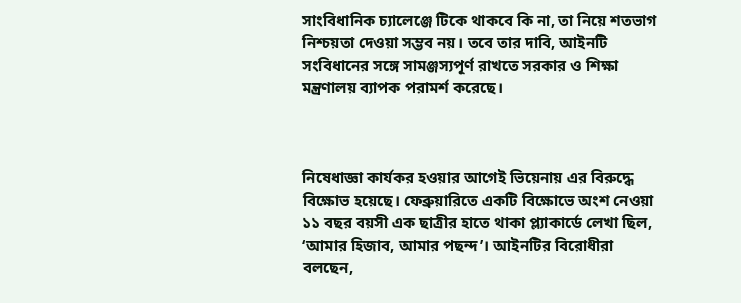সাংবিধানিক চ্যালেঞ্জে টিকে থাকবে কি না, তা নিয়ে শতভাগ নিশ্চয়তা দেওয়া সম্ভব নয়। তবে তার দাবি, আইনটি সংবিধানের সঙ্গে সামঞ্জস্যপূর্ণ রাখতে সরকার ও শিক্ষা মন্ত্রণালয় ব্যাপক পরামর্শ করেছে।



নিষেধাজ্ঞা কার্যকর হওয়ার আগেই ভিয়েনায় এর বিরুদ্ধে বিক্ষোভ হয়েছে। ফেব্রুয়ারিতে একটি বিক্ষোভে অংশ নেওয়া ১১ বছর বয়সী এক ছাত্রীর হাতে থাকা প্ল্যাকার্ডে লেখা ছিল, ‘আমার হিজাব, আমার পছন্দ’। আইনটির বিরোধীরা বলছেন,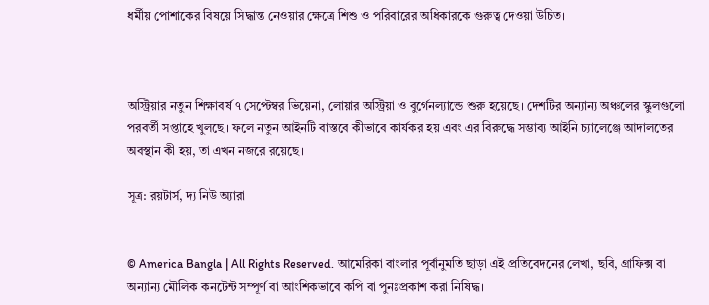ধর্মীয় পোশাকের বিষয়ে সিদ্ধান্ত নেওয়ার ক্ষেত্রে শিশু ও পরিবারের অধিকারকে গুরুত্ব দেওয়া উচিত।



অস্ট্রিয়ার নতুন শিক্ষাবর্ষ ৭ সেপ্টেম্বর ভিয়েনা, লোয়ার অস্ট্রিয়া ও বুর্গেনল্যান্ডে শুরু হয়েছে। দেশটির অন্যান্য অঞ্চলের স্কুলগুলো পরবর্তী সপ্তাহে খুলছে। ফলে নতুন আইনটি বাস্তবে কীভাবে কার্যকর হয় এবং এর বিরুদ্ধে সম্ভাব্য আইনি চ্যালেঞ্জে আদালতের অবস্থান কী হয়, তা এখন নজরে রয়েছে।

সূত্র: রয়টার্স, দ্য নিউ অ্যারা


© America Bangla | All Rights Reserved. আমেরিকা বাংলার পূর্বানুমতি ছাড়া এই প্রতিবেদনের লেখা, ছবি, গ্রাফিক্স বা অন্যান্য মৌলিক কনটেন্ট সম্পূর্ণ বা আংশিকভাবে কপি বা পুনঃপ্রকাশ করা নিষিদ্ধ।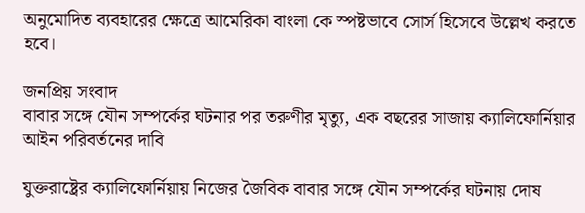অনুমোদিত ব্যবহারের ক্ষেত্রে আমেরিকা বাংলা কে স্পষ্টভাবে সোর্স হিসেবে উল্লেখ করতে হবে।

জনপ্রিয় সংবাদ
বাবার সঙ্গে যৌন সম্পর্কের ঘটনার পর তরুণীর মৃত্যু, এক বছরের সাজায় ক্যালিফোর্নিয়ার আইন পরিবর্তনের দাবি

যুক্তরাষ্ট্রের ক্যালিফোর্নিয়ায় নিজের জৈবিক বাবার সঙ্গে যৌন সম্পর্কের ঘটনায় দোষ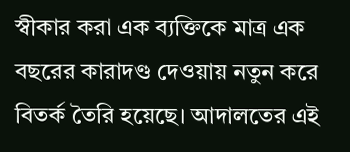স্বীকার করা এক ব্যক্তিকে মাত্র এক বছরের কারাদণ্ড দেওয়ায় নতুন করে বিতর্ক তৈরি হয়েছে। আদালতের এই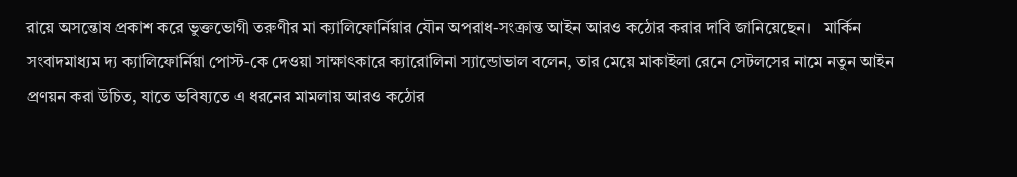রায়ে অসন্তোষ প্রকাশ করে ভুক্তভোগী তরুণীর মা ক্যালিফোর্নিয়ার যৌন অপরাধ-সংক্রান্ত আইন আরও কঠোর করার দাবি জানিয়েছেন।   মার্কিন সংবাদমাধ্যম দ্য ক্যালিফোর্নিয়া পোস্ট-কে দেওয়া সাক্ষাৎকারে ক্যারোলিনা স্যান্ডোভাল বলেন, তার মেয়ে মাকাইলা রেনে সেটলসের নামে নতুন আইন প্রণয়ন করা উচিত, যাতে ভবিষ্যতে এ ধরনের মামলায় আরও কঠোর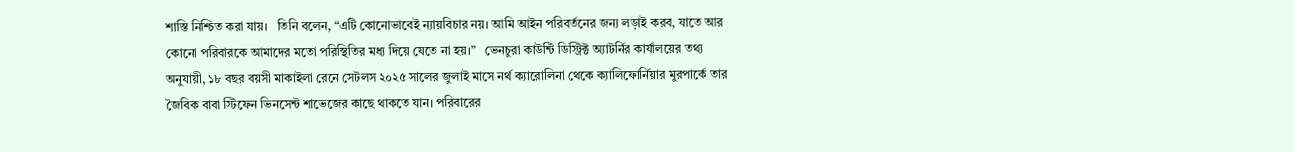শাস্তি নিশ্চিত করা যায়।   তিনি বলেন, “এটি কোনোভাবেই ন্যায়বিচার নয়। আমি আইন পরিবর্তনের জন্য লড়াই করব, যাতে আর কোনো পরিবারকে আমাদের মতো পরিস্থিতির মধ্য দিয়ে যেতে না হয়।”   ভেনচুরা কাউন্টি ডিস্ট্রিক্ট অ্যাটর্নির কার্যালয়ের তথ্য অনুযায়ী, ১৮ বছর বয়সী মাকাইলা রেনে সেটলস ২০২৫ সালের জুলাই মাসে নর্থ ক্যারোলিনা থেকে ক্যালিফোর্নিয়ার মুরপার্কে তার জৈবিক বাবা স্টিফেন ভিনসেন্ট শাভেজের কাছে থাকতে যান। পরিবারের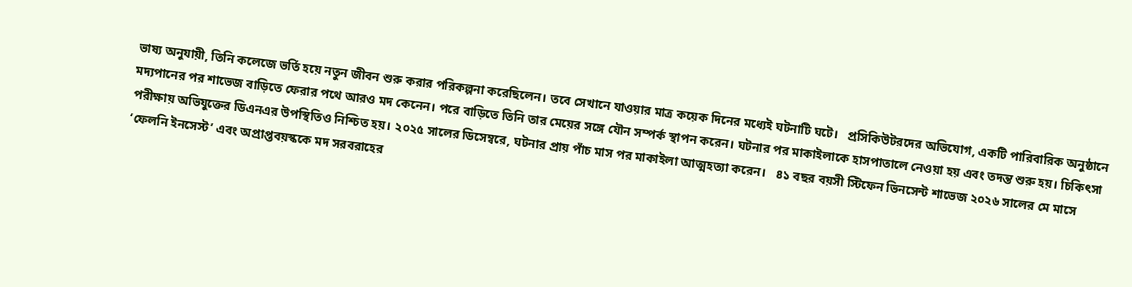ভাষ্য অনুযায়ী, তিনি কলেজে ভর্তি হয়ে নতুন জীবন শুরু করার পরিকল্পনা করেছিলেন। তবে সেখানে যাওয়ার মাত্র কয়েক দিনের মধ্যেই ঘটনাটি ঘটে।   প্রসিকিউটরদের অভিযোগ, একটি পারিবারিক অনুষ্ঠানে মদ্যপানের পর শাভেজ বাড়িতে ফেরার পথে আরও মদ কেনেন। পরে বাড়িতে তিনি তার মেয়ের সঙ্গে যৌন সম্পর্ক স্থাপন করেন। ঘটনার পর মাকাইলাকে হাসপাতালে নেওয়া হয় এবং তদন্ত শুরু হয়। চিকিৎসা পরীক্ষায় অভিযুক্তের ডিএনএর উপস্থিতিও নিশ্চিত হয়। ২০২৫ সালের ডিসেম্বরে, ঘটনার প্রায় পাঁচ মাস পর মাকাইলা আত্মহত্যা করেন।   ৪১ বছর বয়সী স্টিফেন ভিনসেন্ট শাভেজ ২০২৬ সালের মে মাসে ‘ফেলনি ইনসেস্ট’ এবং অপ্রাপ্তবয়স্ককে মদ সরবরাহের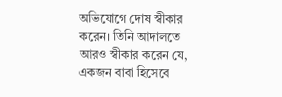অভিযোগে দোষ স্বীকার করেন। তিনি আদালতে আরও স্বীকার করেন যে, একজন বাবা হিসেবে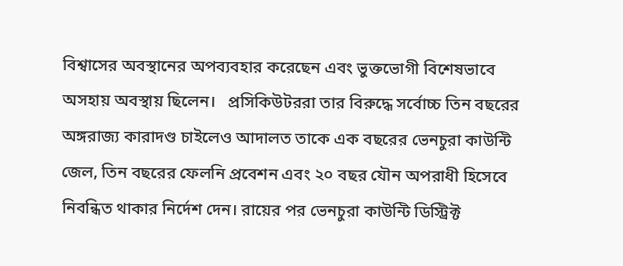বিশ্বাসের অবস্থানের অপব্যবহার করেছেন এবং ভুক্তভোগী বিশেষভাবে অসহায় অবস্থায় ছিলেন।   প্রসিকিউটররা তার বিরুদ্ধে সর্বোচ্চ তিন বছরের অঙ্গরাজ্য কারাদণ্ড চাইলেও আদালত তাকে এক বছরের ভেনচুরা কাউন্টি জেল, তিন বছরের ফেলনি প্রবেশন এবং ২০ বছর যৌন অপরাধী হিসেবে নিবন্ধিত থাকার নির্দেশ দেন। রায়ের পর ভেনচুরা কাউন্টি ডিস্ট্রিক্ট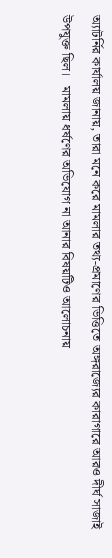অ্যাটর্নির কার্যালয় জানায়, তারা মনে করে মামলার তথ্য-প্রমাণের ভিত্তিতে অঙ্গরাজ্যের কারাগারে আরও দীর্ঘ সাজাই উপযুক্ত ছিল।   মামলায় ধর্ষণের অভিযোগ না আনার বিষয়টিও আলোচনায়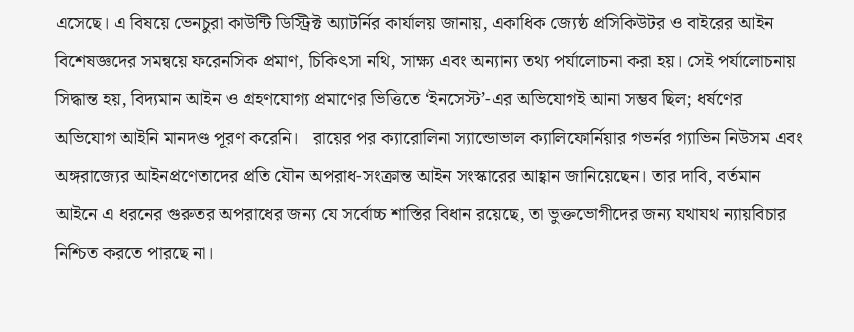এসেছে। এ বিষয়ে ভেনচুরা কাউন্টি ডিস্ট্রিক্ট অ্যাটর্নির কার্যালয় জানায়, একাধিক জ্যেষ্ঠ প্রসিকিউটর ও বাইরের আইন বিশেষজ্ঞদের সমন্বয়ে ফরেনসিক প্রমাণ, চিকিৎসা নথি, সাক্ষ্য এবং অন্যান্য তথ্য পর্যালোচনা করা হয়। সেই পর্যালোচনায় সিদ্ধান্ত হয়, বিদ্যমান আইন ও গ্রহণযোগ্য প্রমাণের ভিত্তিতে ‘ইনসেস্ট’-এর অভিযোগই আনা সম্ভব ছিল; ধর্ষণের অভিযোগ আইনি মানদণ্ড পূরণ করেনি।   রায়ের পর ক্যারোলিনা স্যান্ডোভাল ক্যালিফোর্নিয়ার গভর্নর গ্যাভিন নিউসম এবং অঙ্গরাজ্যের আইনপ্রণেতাদের প্রতি যৌন অপরাধ-সংক্রান্ত আইন সংস্কারের আহ্বান জানিয়েছেন। তার দাবি, বর্তমান আইনে এ ধরনের গুরুতর অপরাধের জন্য যে সর্বোচ্চ শাস্তির বিধান রয়েছে, তা ভুক্তভোগীদের জন্য যথাযথ ন্যায়বিচার নিশ্চিত করতে পারছে না।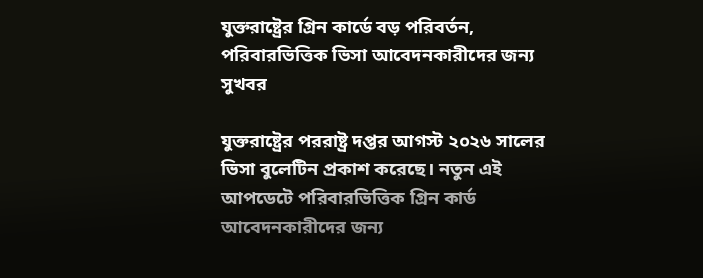যুক্তরাষ্ট্রের গ্রিন কার্ডে বড় পরিবর্তন, পরিবারভিত্তিক ভিসা আবেদনকারীদের জন্য সুখবর

যুক্তরাষ্ট্রের পররাষ্ট্র দপ্তর আগস্ট ২০২৬ সালের ভিসা বুলেটিন প্রকাশ করেছে। নতুন এই আপডেটে পরিবারভিত্তিক গ্রিন কার্ড আবেদনকারীদের জন্য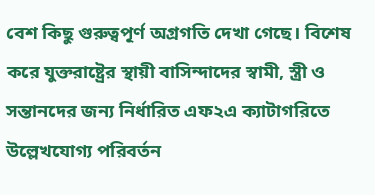বেশ কিছু গুরুত্বপূর্ণ অগ্রগতি দেখা গেছে। বিশেষ করে যুক্তরাষ্ট্রের স্থায়ী বাসিন্দাদের স্বামী, স্ত্রী ও সন্তানদের জন্য নির্ধারিত এফ২এ ক্যাটাগরিতে উল্লেখযোগ্য পরিবর্তন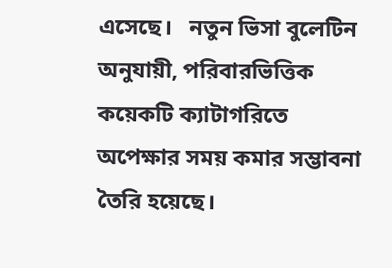এসেছে।   নতুন ভিসা বুলেটিন অনুযায়ী, পরিবারভিত্তিক কয়েকটি ক্যাটাগরিতে অপেক্ষার সময় কমার সম্ভাবনা তৈরি হয়েছে।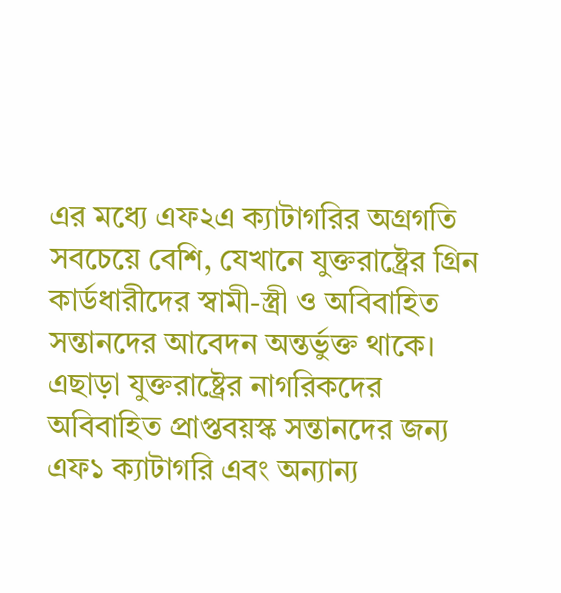এর মধ্যে এফ২এ ক্যাটাগরির অগ্রগতি সবচেয়ে বেশি, যেখানে যুক্তরাষ্ট্রের গ্রিন কার্ডধারীদের স্বামী-স্ত্রী ও অবিবাহিত সন্তানদের আবেদন অন্তর্ভুক্ত থাকে।   এছাড়া যুক্তরাষ্ট্রের নাগরিকদের অবিবাহিত প্রাপ্তবয়স্ক সন্তানদের জন্য এফ১ ক্যাটাগরি এবং অন্যান্য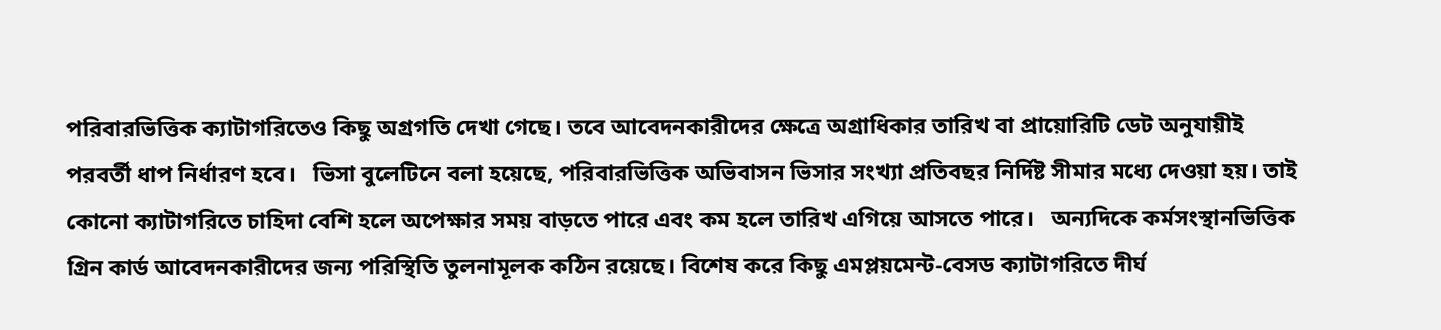পরিবারভিত্তিক ক্যাটাগরিতেও কিছু অগ্রগতি দেখা গেছে। তবে আবেদনকারীদের ক্ষেত্রে অগ্রাধিকার তারিখ বা প্রায়োরিটি ডেট অনুযায়ীই পরবর্তী ধাপ নির্ধারণ হবে।   ভিসা বুলেটিনে বলা হয়েছে, পরিবারভিত্তিক অভিবাসন ভিসার সংখ্যা প্রতিবছর নির্দিষ্ট সীমার মধ্যে দেওয়া হয়। তাই কোনো ক্যাটাগরিতে চাহিদা বেশি হলে অপেক্ষার সময় বাড়তে পারে এবং কম হলে তারিখ এগিয়ে আসতে পারে।   অন্যদিকে কর্মসংস্থানভিত্তিক গ্রিন কার্ড আবেদনকারীদের জন্য পরিস্থিতি তুলনামূলক কঠিন রয়েছে। বিশেষ করে কিছু এমপ্লয়মেন্ট-বেসড ক্যাটাগরিতে দীর্ঘ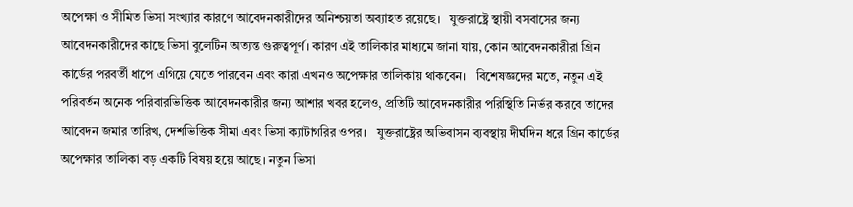অপেক্ষা ও সীমিত ভিসা সংখ্যার কারণে আবেদনকারীদের অনিশ্চয়তা অব্যাহত রয়েছে।   যুক্তরাষ্ট্রে স্থায়ী বসবাসের জন্য আবেদনকারীদের কাছে ভিসা বুলেটিন অত্যন্ত গুরুত্বপূর্ণ। কারণ এই তালিকার মাধ্যমে জানা যায়, কোন আবেদনকারীরা গ্রিন কার্ডের পরবর্তী ধাপে এগিয়ে যেতে পারবেন এবং কারা এখনও অপেক্ষার তালিকায় থাকবেন।   বিশেষজ্ঞদের মতে, নতুন এই পরিবর্তন অনেক পরিবারভিত্তিক আবেদনকারীর জন্য আশার খবর হলেও, প্রতিটি আবেদনকারীর পরিস্থিতি নির্ভর করবে তাদের আবেদন জমার তারিখ, দেশভিত্তিক সীমা এবং ভিসা ক্যাটাগরির ওপর।   যুক্তরাষ্ট্রের অভিবাসন ব্যবস্থায় দীর্ঘদিন ধরে গ্রিন কার্ডের অপেক্ষার তালিকা বড় একটি বিষয় হয়ে আছে। নতুন ভিসা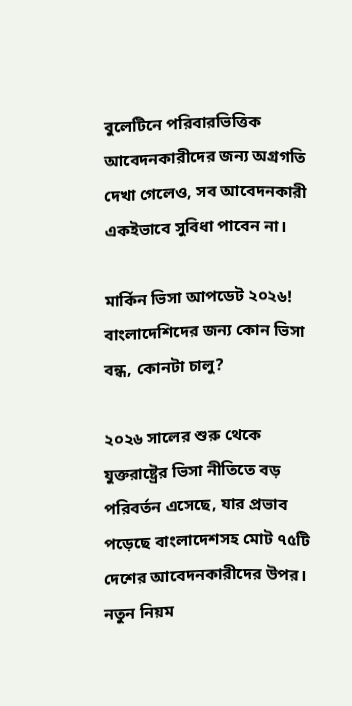বুলেটিনে পরিবারভিত্তিক আবেদনকারীদের জন্য অগ্রগতি দেখা গেলেও, সব আবেদনকারী একইভাবে সুবিধা পাবেন না।

মার্কিন ভিসা আপডেট ২০২৬! বাংলাদেশিদের জন্য কোন ভিসা বন্ধ, কোনটা চালু?

২০২৬ সালের শুরু থেকে যুক্তরাষ্ট্রের ভিসা নীতিতে বড় পরিবর্তন এসেছে, যার প্রভাব পড়েছে বাংলাদেশসহ মোট ৭৫টি দেশের আবেদনকারীদের উপর। নতুন নিয়ম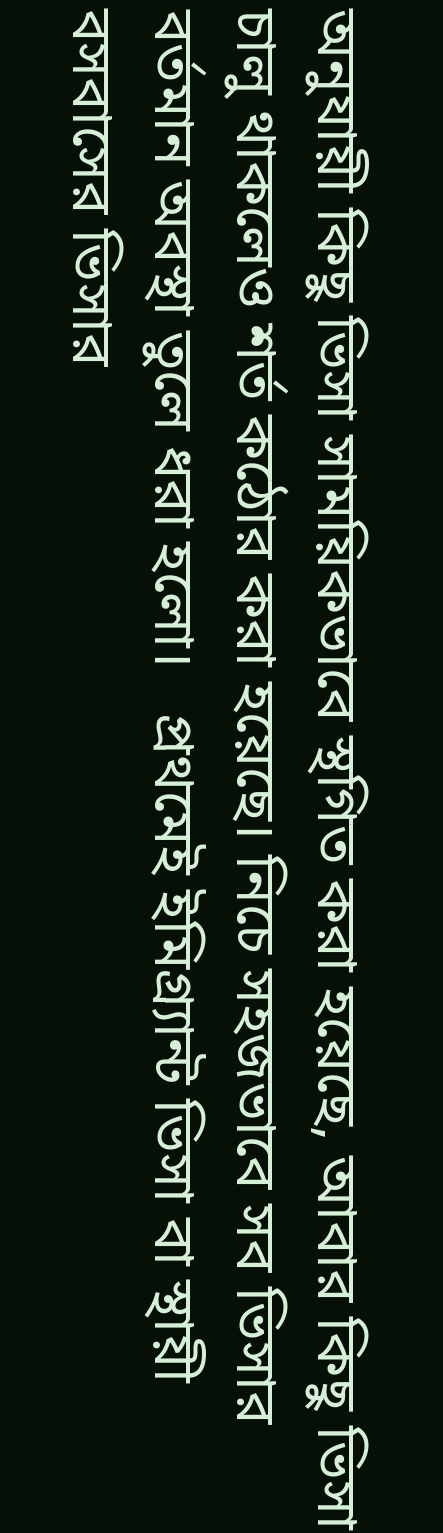অনুযায়ী কিছু ভিসা সাময়িকভাবে স্থগিত করা হয়েছে, আবার কিছু ভিসা চালু থাকলেও শর্ত কঠোর করা হয়েছে। নিচে সহজভাবে সব ভিসার বর্তমান অবস্থা তুলে ধরা হলো।   প্রথমেই ইমিগ্র্যান্ট ভিসা বা স্থায়ী বসবাসের ভিসার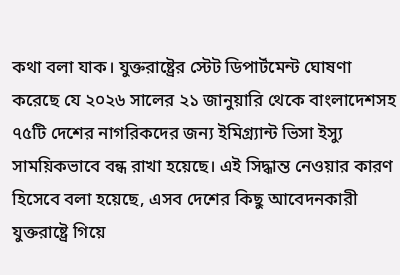কথা বলা যাক। যুক্তরাষ্ট্রের স্টেট ডিপার্টমেন্ট ঘোষণা করেছে যে ২০২৬ সালের ২১ জানুয়ারি থেকে বাংলাদেশসহ ৭৫টি দেশের নাগরিকদের জন্য ইমিগ্র্যান্ট ভিসা ইস্যু সাময়িকভাবে বন্ধ রাখা হয়েছে। এই সিদ্ধান্ত নেওয়ার কারণ হিসেবে বলা হয়েছে, এসব দেশের কিছু আবেদনকারী যুক্তরাষ্ট্রে গিয়ে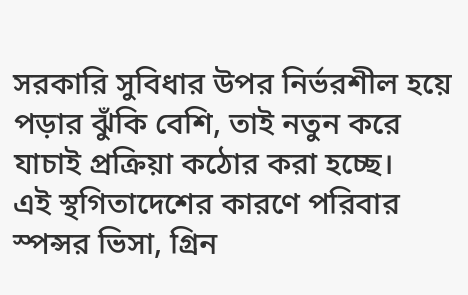সরকারি সুবিধার উপর নির্ভরশীল হয়ে পড়ার ঝুঁকি বেশি, তাই নতুন করে যাচাই প্রক্রিয়া কঠোর করা হচ্ছে।   এই স্থগিতাদেশের কারণে পরিবার স্পন্সর ভিসা, গ্রিন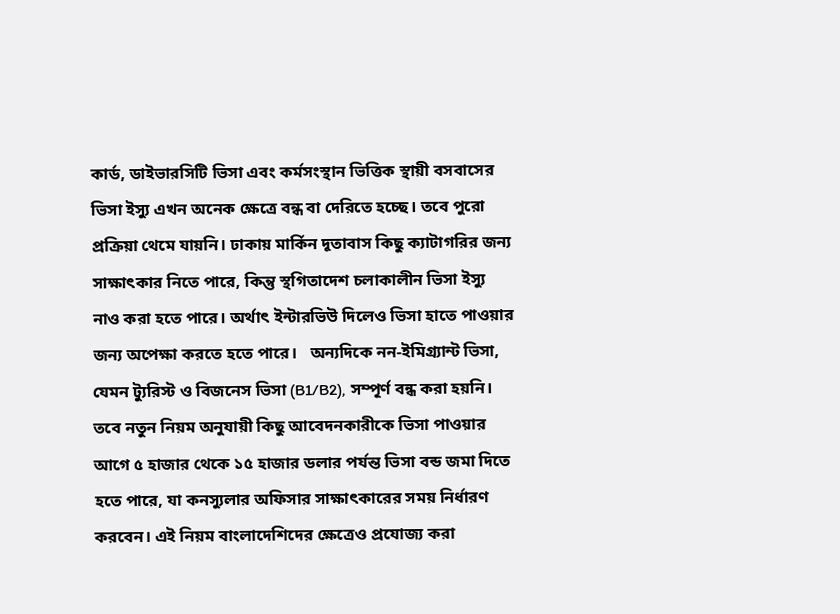কার্ড, ডাইভারসিটি ভিসা এবং কর্মসংস্থান ভিত্তিক স্থায়ী বসবাসের ভিসা ইস্যু এখন অনেক ক্ষেত্রে বন্ধ বা দেরিতে হচ্ছে। তবে পুরো প্রক্রিয়া থেমে যায়নি। ঢাকায় মার্কিন দূতাবাস কিছু ক্যাটাগরির জন্য সাক্ষাৎকার নিতে পারে, কিন্তু স্থগিতাদেশ চলাকালীন ভিসা ইস্যু নাও করা হতে পারে। অর্থাৎ ইন্টারভিউ দিলেও ভিসা হাতে পাওয়ার জন্য অপেক্ষা করতে হতে পারে।   অন্যদিকে নন-ইমিগ্র্যান্ট ভিসা, যেমন ট্যুরিস্ট ও বিজনেস ভিসা (B1/B2), সম্পূর্ণ বন্ধ করা হয়নি। তবে নতুন নিয়ম অনুযায়ী কিছু আবেদনকারীকে ভিসা পাওয়ার আগে ৫ হাজার থেকে ১৫ হাজার ডলার পর্যন্ত ভিসা বন্ড জমা দিতে হতে পারে, যা কনস্যুলার অফিসার সাক্ষাৎকারের সময় নির্ধারণ করবেন। এই নিয়ম বাংলাদেশিদের ক্ষেত্রেও প্রযোজ্য করা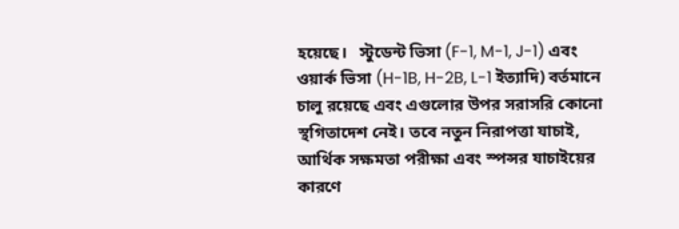হয়েছে।   স্টুডেন্ট ভিসা (F-1, M-1, J-1) এবং ওয়ার্ক ভিসা (H-1B, H-2B, L-1 ইত্যাদি) বর্তমানে চালু রয়েছে এবং এগুলোর উপর সরাসরি কোনো স্থগিতাদেশ নেই। তবে নতুন নিরাপত্তা যাচাই, আর্থিক সক্ষমতা পরীক্ষা এবং স্পন্সর যাচাইয়ের কারণে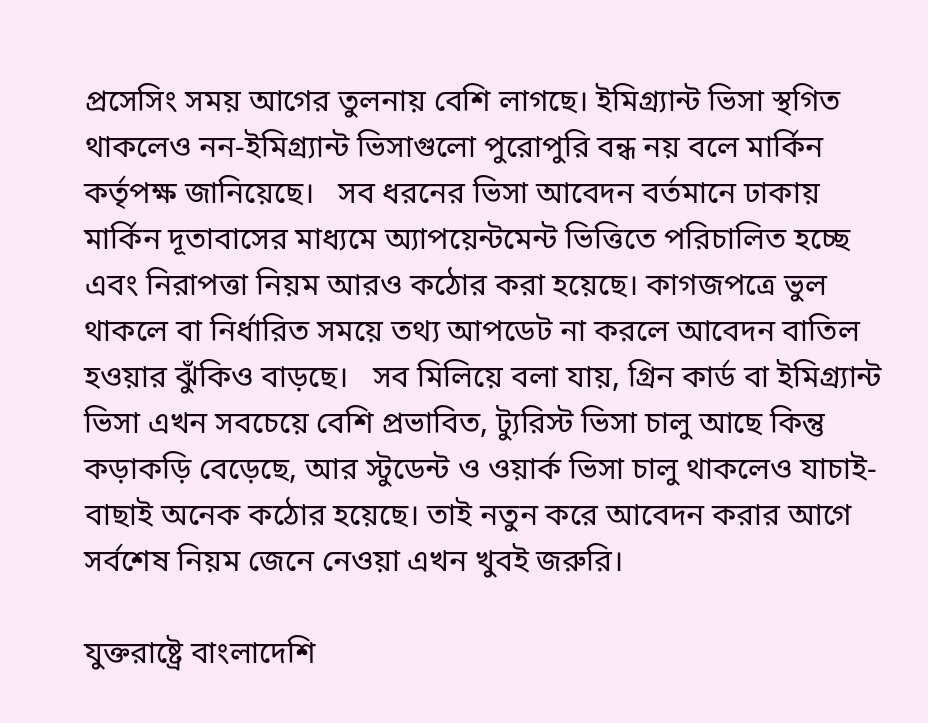প্রসেসিং সময় আগের তুলনায় বেশি লাগছে। ইমিগ্র্যান্ট ভিসা স্থগিত থাকলেও নন-ইমিগ্র্যান্ট ভিসাগুলো পুরোপুরি বন্ধ নয় বলে মার্কিন কর্তৃপক্ষ জানিয়েছে।   সব ধরনের ভিসা আবেদন বর্তমানে ঢাকায় মার্কিন দূতাবাসের মাধ্যমে অ্যাপয়েন্টমেন্ট ভিত্তিতে পরিচালিত হচ্ছে এবং নিরাপত্তা নিয়ম আরও কঠোর করা হয়েছে। কাগজপত্রে ভুল থাকলে বা নির্ধারিত সময়ে তথ্য আপডেট না করলে আবেদন বাতিল হওয়ার ঝুঁকিও বাড়ছে।   সব মিলিয়ে বলা যায়, গ্রিন কার্ড বা ইমিগ্র্যান্ট ভিসা এখন সবচেয়ে বেশি প্রভাবিত, ট্যুরিস্ট ভিসা চালু আছে কিন্তু কড়াকড়ি বেড়েছে, আর স্টুডেন্ট ও ওয়ার্ক ভিসা চালু থাকলেও যাচাই-বাছাই অনেক কঠোর হয়েছে। তাই নতুন করে আবেদন করার আগে সর্বশেষ নিয়ম জেনে নেওয়া এখন খুবই জরুরি।

যুক্তরাষ্ট্রে বাংলাদেশি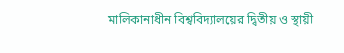মালিকানাধীন বিশ্ববিদ্যালয়ের দ্বিতীয় ও স্থায়ী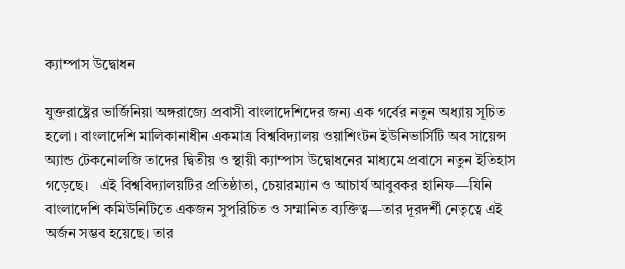ক্যাম্পাস উদ্বোধন

যুক্তরাষ্ট্রের ভার্জিনিয়া অঙ্গরাজ্যে প্রবাসী বাংলাদেশিদের জন্য এক গর্বের নতুন অধ্যায় সূচিত হলো। বাংলাদেশি মালিকানাধীন একমাত্র বিশ্ববিদ্যালয় ওয়াশিংটন ইউনিভার্সিটি অব সায়েন্স অ্যান্ড টেকনোলজি তাদের দ্বিতীয় ও স্থায়ী ক্যাম্পাস উদ্বোধনের মাধ্যমে প্রবাসে নতুন ইতিহাস গড়েছে।   এই বিশ্ববিদ্যালয়টির প্রতিষ্ঠাতা, চেয়ারম্যান ও আচার্য আবুবকর হানিফ—যিনি বাংলাদেশি কমিউনিটিতে একজন সুপরিচিত ও সম্মানিত ব্যক্তিত্ব—তার দূরদর্শী নেতৃত্বে এই অর্জন সম্ভব হয়েছে। তার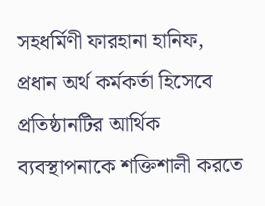সহধর্মিণী ফারহানা হানিফ, প্রধান অর্থ কর্মকর্তা হিসেবে প্রতিষ্ঠানটির আর্থিক ব্যবস্থাপনাকে শক্তিশালী করতে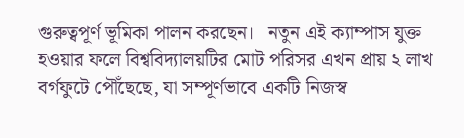গুরুত্বপূর্ণ ভূমিকা পালন করছেন।   নতুন এই ক্যাম্পাস যুক্ত হওয়ার ফলে বিশ্ববিদ্যালয়টির মোট পরিসর এখন প্রায় ২ লাখ বর্গফুটে পৌঁছেছে, যা সম্পূর্ণভাবে একটি নিজস্ব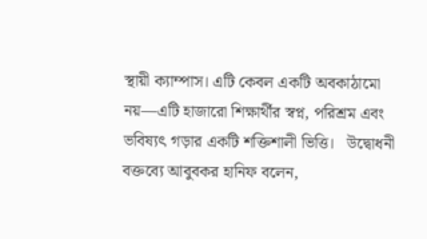স্থায়ী ক্যাম্পাস। এটি কেবল একটি অবকাঠামো নয়—এটি হাজারো শিক্ষার্থীর স্বপ্ন, পরিশ্রম এবং ভবিষ্যৎ গড়ার একটি শক্তিশালী ভিত্তি।   উদ্বোধনী বক্তব্যে আবুবকর হানিফ বলেন,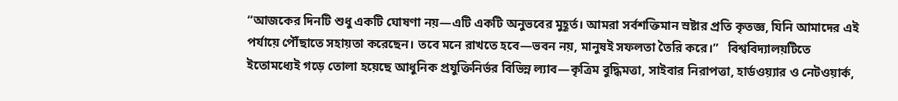“আজকের দিনটি শুধু একটি ঘোষণা নয়—এটি একটি অনুভবের মুহূর্ত। আমরা সর্বশক্তিমান স্রষ্টার প্রতি কৃতজ্ঞ, যিনি আমাদের এই পর্যায়ে পৌঁছাতে সহায়তা করেছেন। তবে মনে রাখতে হবে—ভবন নয়, মানুষই সফলতা তৈরি করে।”   বিশ্ববিদ্যালয়টিতে ইতোমধ্যেই গড়ে তোলা হয়েছে আধুনিক প্রযুক্তিনির্ভর বিভিন্ন ল্যাব—কৃত্রিম বুদ্ধিমত্তা, সাইবার নিরাপত্তা, হার্ডওয়্যার ও নেটওয়ার্ক,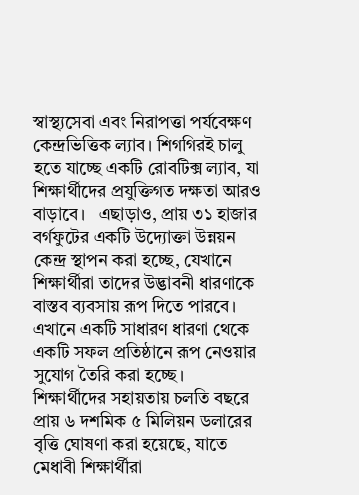স্বাস্থ্যসেবা এবং নিরাপত্তা পর্যবেক্ষণ কেন্দ্রভিত্তিক ল্যাব। শিগগিরই চালু হতে যাচ্ছে একটি রোবটিক্স ল্যাব, যা শিক্ষার্থীদের প্রযুক্তিগত দক্ষতা আরও বাড়াবে।   এছাড়াও, প্রায় ৩১ হাজার বর্গফুটের একটি উদ্যোক্তা উন্নয়ন কেন্দ্র স্থাপন করা হচ্ছে, যেখানে শিক্ষার্থীরা তাদের উদ্ভাবনী ধারণাকে বাস্তব ব্যবসায় রূপ দিতে পারবে। এখানে একটি সাধারণ ধারণা থেকে একটি সফল প্রতিষ্ঠানে রূপ নেওয়ার সুযোগ তৈরি করা হচ্ছে।   শিক্ষার্থীদের সহায়তায় চলতি বছরে প্রায় ৬ দশমিক ৫ মিলিয়ন ডলারের বৃত্তি ঘোষণা করা হয়েছে, যাতে মেধাবী শিক্ষার্থীরা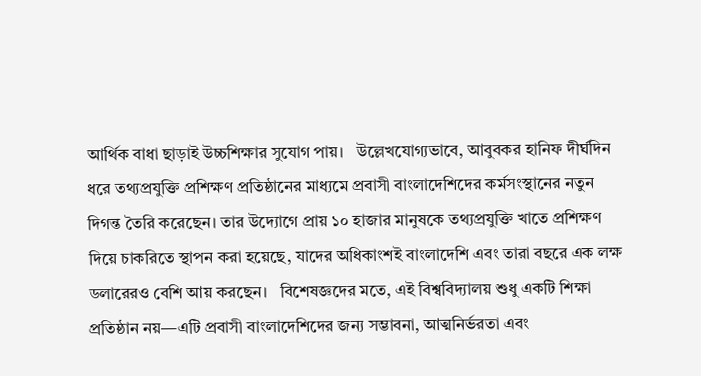আর্থিক বাধা ছাড়াই উচ্চশিক্ষার সুযোগ পায়।   উল্লেখযোগ্যভাবে, আবুবকর হানিফ দীর্ঘদিন ধরে তথ্যপ্রযুক্তি প্রশিক্ষণ প্রতিষ্ঠানের মাধ্যমে প্রবাসী বাংলাদেশিদের কর্মসংস্থানের নতুন দিগন্ত তৈরি করেছেন। তার উদ্যোগে প্রায় ১০ হাজার মানুষকে তথ্যপ্রযুক্তি খাতে প্রশিক্ষণ দিয়ে চাকরিতে স্থাপন করা হয়েছে, যাদের অধিকাংশই বাংলাদেশি এবং তারা বছরে এক লক্ষ ডলারেরও বেশি আয় করছেন।   বিশেষজ্ঞদের মতে, এই বিশ্ববিদ্যালয় শুধু একটি শিক্ষা প্রতিষ্ঠান নয়—এটি প্রবাসী বাংলাদেশিদের জন্য সম্ভাবনা, আত্মনির্ভরতা এবং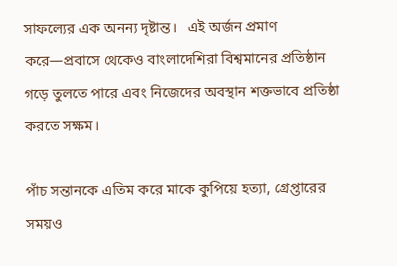সাফল্যের এক অনন্য দৃষ্টান্ত।   এই অর্জন প্রমাণ করে—প্রবাসে থেকেও বাংলাদেশিরা বিশ্বমানের প্রতিষ্ঠান গড়ে তুলতে পারে এবং নিজেদের অবস্থান শক্তভাবে প্রতিষ্ঠা করতে সক্ষম।

পাঁচ সন্তানকে এতিম করে মাকে কুপিয়ে হত্যা, গ্রেপ্তারের সময়ও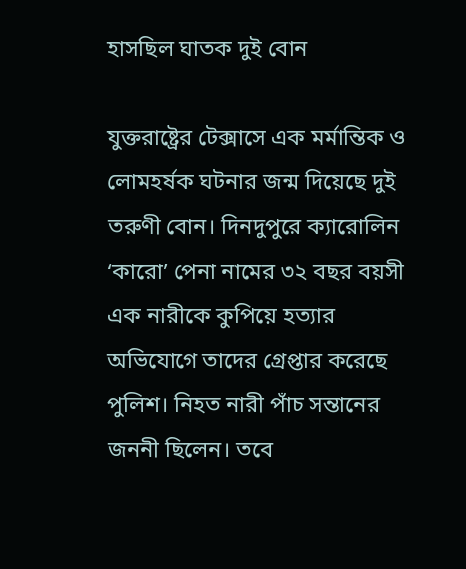হাসছিল ঘাতক দুই বোন

যুক্তরাষ্ট্রের টেক্সাসে এক মর্মান্তিক ও লোমহর্ষক ঘটনার জন্ম দিয়েছে দুই তরুণী বোন। দিনদুপুরে ক্যারোলিন ‘কারো’ পেনা নামের ৩২ বছর বয়সী এক নারীকে কুপিয়ে হত্যার অভিযোগে তাদের গ্রেপ্তার করেছে পুলিশ। নিহত নারী পাঁচ সন্তানের জননী ছিলেন। তবে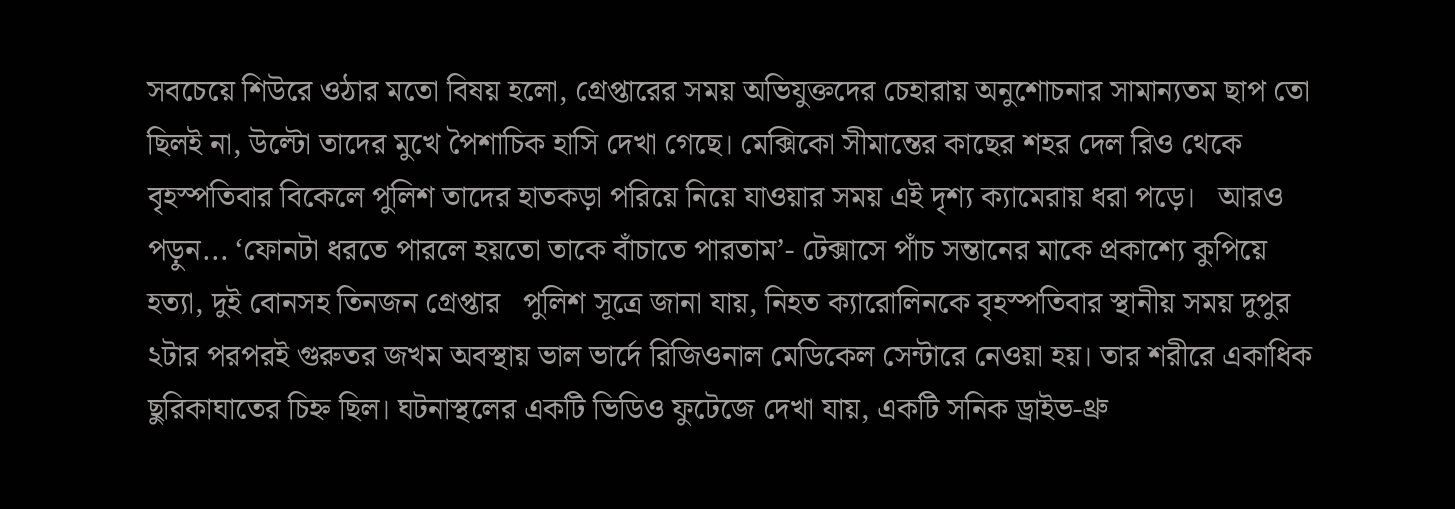সবচেয়ে শিউরে ওঠার মতো বিষয় হলো, গ্রেপ্তারের সময় অভিযুক্তদের চেহারায় অনুশোচনার সামান্যতম ছাপ তো ছিলই না, উল্টো তাদের মুখে পৈশাচিক হাসি দেখা গেছে। মেক্সিকো সীমান্তের কাছের শহর দেল রিও থেকে বৃহস্পতিবার বিকেলে পুলিশ তাদের হাতকড়া পরিয়ে নিয়ে যাওয়ার সময় এই দৃশ্য ক্যামেরায় ধরা পড়ে।   আরও পড়ুন... ‘ফোনটা ধরতে পারলে হয়তো তাকে বাঁচাতে পারতাম’- টেক্সাসে পাঁচ সন্তানের মাকে প্রকাশ্যে কুপিয়ে হত্যা, দুই বোনসহ তিনজন গ্রেপ্তার   পুলিশ সূত্রে জানা যায়, নিহত ক্যারোলিনকে বৃহস্পতিবার স্থানীয় সময় দুপুর ২টার পরপরই গুরুতর জখম অবস্থায় ভাল ভার্দে রিজিওনাল মেডিকেল সেন্টারে নেওয়া হয়। তার শরীরে একাধিক ছুরিকাঘাতের চিহ্ন ছিল। ঘটনাস্থলের একটি ভিডিও ফুটেজে দেখা যায়, একটি সনিক ড্রাইভ-থ্রু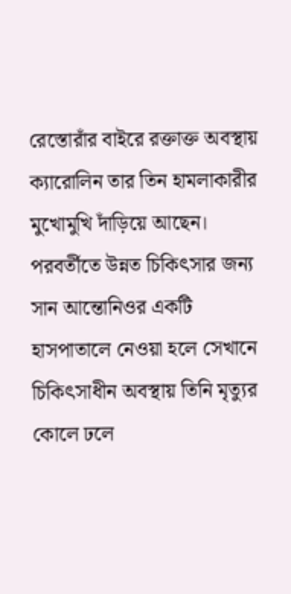রেস্তোরাঁর বাইরে রক্তাক্ত অবস্থায় ক্যারোলিন তার তিন হামলাকারীর মুখোমুখি দাঁড়িয়ে আছেন।   পরবর্তীতে উন্নত চিকিৎসার জন্য সান আন্তোনিওর একটি হাসপাতালে নেওয়া হলে সেখানে চিকিৎসাধীন অবস্থায় তিনি মৃত্যুর কোলে ঢলে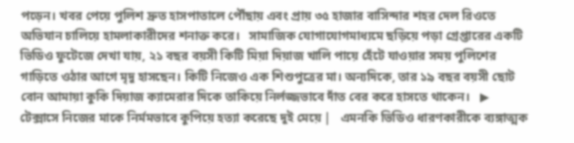পড়েন। খবর পেয়ে পুলিশ দ্রুত হাসপাতালে পৌঁছায় এবং প্রায় ৩৫ হাজার বাসিন্দার শহর দেল রিওতে অভিযান চালিয়ে হামলাকারীদের শনাক্ত করে।   সামাজিক যোগাযোগমাধ্যমে ছড়িয়ে পড়া গ্রেপ্তারের একটি ভিডিও ফুটেজে দেখা যায়, ২১ বছর বয়সী কিটি মিয়া দিয়াজ খালি পায়ে হেঁটে যাওয়ার সময় পুলিশের গাড়িতে ওঠার আগে মৃদু হাসছেন। কিটি নিজেও এক শিশুপুত্রের মা। অন্যদিকে, তার ১৯ বছর বয়সী ছোট বোন আমায়া কুকি দিয়াজ ক্যামেরার দিকে তাকিয়ে নির্লজ্জভাবে দাঁত বের করে হাসতে থাকেন।   ▶ টেক্সাসে নিজের মাকে নির্মমভাবে কুপিয়ে হত্যা করেছে দুই মেয়ে |   এমনকি ভিডিও ধারণকারীকে ব্যঙ্গাত্মক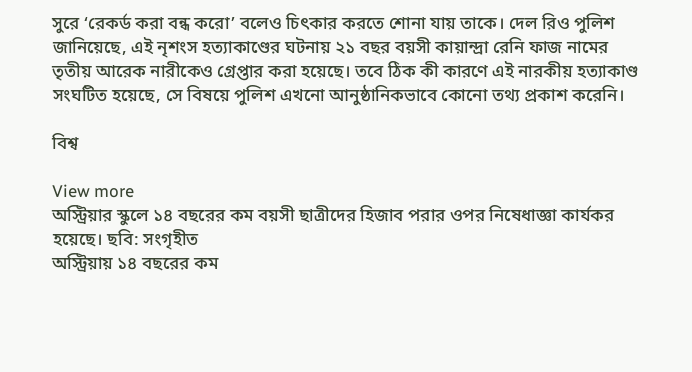সুরে ‘রেকর্ড করা বন্ধ করো’ বলেও চিৎকার করতে শোনা যায় তাকে। দেল রিও পুলিশ জানিয়েছে, এই নৃশংস হত্যাকাণ্ডের ঘটনায় ২১ বছর বয়সী কায়ান্দ্রা রেনি ফাজ নামের তৃতীয় আরেক নারীকেও গ্রেপ্তার করা হয়েছে। তবে ঠিক কী কারণে এই নারকীয় হত্যাকাণ্ড সংঘটিত হয়েছে, সে বিষয়ে পুলিশ এখনো আনুষ্ঠানিকভাবে কোনো তথ্য প্রকাশ করেনি।

বিশ্ব

View more
অস্ট্রিয়ার স্কুলে ১৪ বছরের কম বয়সী ছাত্রীদের হিজাব পরার ওপর নিষেধাজ্ঞা কার্যকর হয়েছে। ছবি: সংগৃহীত
অস্ট্রিয়ায় ১৪ বছরের কম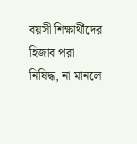বয়সী শিক্ষার্থীদের হিজাব পরা নিষিদ্ধ, না মানলে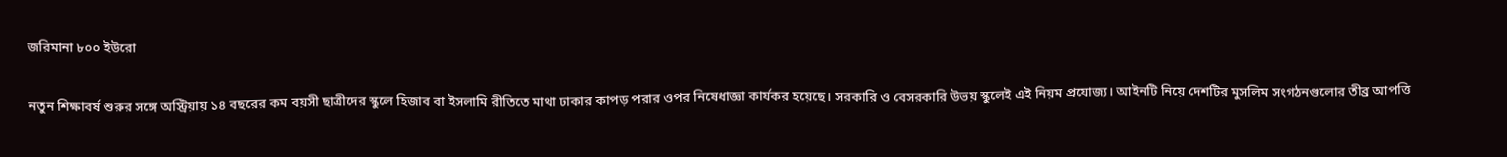জরিমানা ৮০০ ইউরো

নতুন শিক্ষাবর্ষ শুরুর সঙ্গে অস্ট্রিয়ায় ১৪ বছরের কম বয়সী ছাত্রীদের স্কুলে হিজাব বা ইসলামি রীতিতে মাথা ঢাকার কাপড় পরার ওপর নিষেধাজ্ঞা কার্যকর হয়েছে। সরকারি ও বেসরকারি উভয় স্কুলেই এই নিয়ম প্রযোজ্য। আইনটি নিয়ে দেশটির মুসলিম সংগঠনগুলোর তীব্র আপত্তি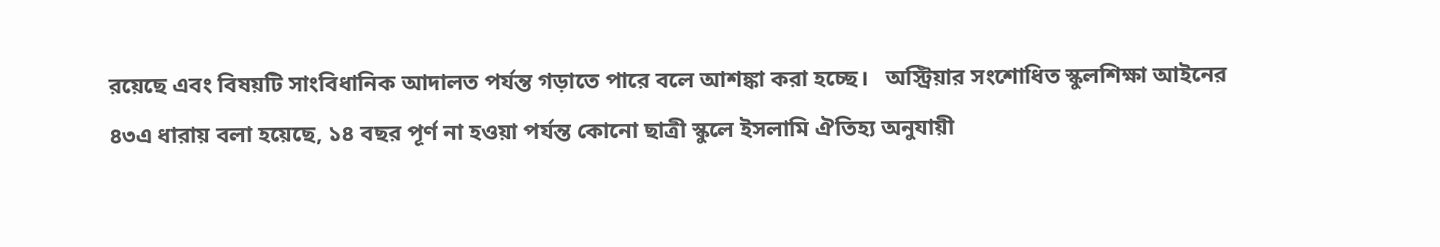রয়েছে এবং বিষয়টি সাংবিধানিক আদালত পর্যন্ত গড়াতে পারে বলে আশঙ্কা করা হচ্ছে।   অস্ট্রিয়ার সংশোধিত স্কুলশিক্ষা আইনের ৪৩এ ধারায় বলা হয়েছে, ১৪ বছর পূর্ণ না হওয়া পর্যন্ত কোনো ছাত্রী স্কুলে ইসলামি ঐতিহ্য অনুযায়ী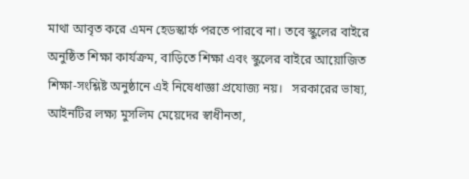মাথা আবৃত করে এমন হেডস্কার্ফ পরতে পারবে না। তবে স্কুলের বাইরে অনুষ্ঠিত শিক্ষা কার্যক্রম, বাড়িতে শিক্ষা এবং স্কুলের বাইরে আয়োজিত শিক্ষা-সংশ্লিষ্ট অনুষ্ঠানে এই নিষেধাজ্ঞা প্রযোজ্য নয়।   সরকারের ভাষ্য, আইনটির লক্ষ্য মুসলিম মেয়েদের স্বাধীনতা,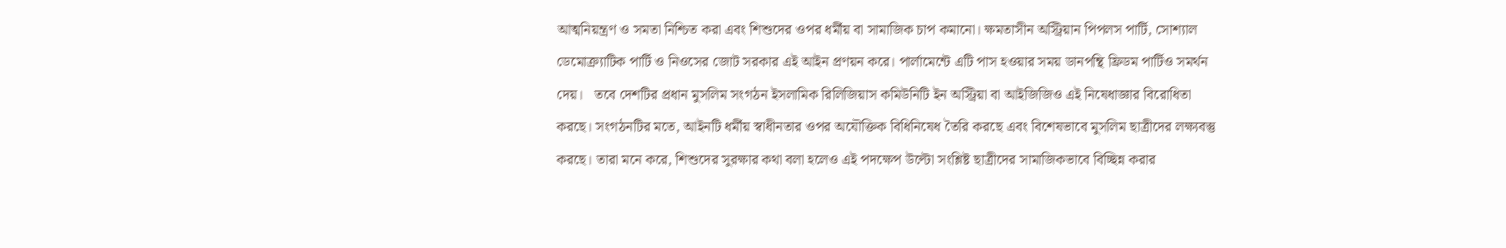আত্মনিয়ন্ত্রণ ও সমতা নিশ্চিত করা এবং শিশুদের ওপর ধর্মীয় বা সামাজিক চাপ কমানো। ক্ষমতাসীন অস্ট্রিয়ান পিপলস পার্টি, সোশ্যাল ডেমোক্র্যাটিক পার্টি ও নিওসের জোট সরকার এই আইন প্রণয়ন করে। পার্লামেন্টে এটি পাস হওয়ার সময় ডানপন্থি ফ্রিডম পার্টিও সমর্থন দেয়।   তবে দেশটির প্রধান মুসলিম সংগঠন ইসলামিক রিলিজিয়াস কমিউনিটি ইন অস্ট্রিয়া বা আইজিজিও এই নিষেধাজ্ঞার বিরোধিতা করছে। সংগঠনটির মতে, আইনটি ধর্মীয় স্বাধীনতার ওপর অযৌক্তিক বিধিনিষেধ তৈরি করছে এবং বিশেষভাবে মুসলিম ছাত্রীদের লক্ষ্যবস্তু করছে। তারা মনে করে, শিশুদের সুরক্ষার কথা বলা হলেও এই পদক্ষেপ উল্টো সংশ্লিষ্ট ছাত্রীদের সামাজিকভাবে বিচ্ছিন্ন করার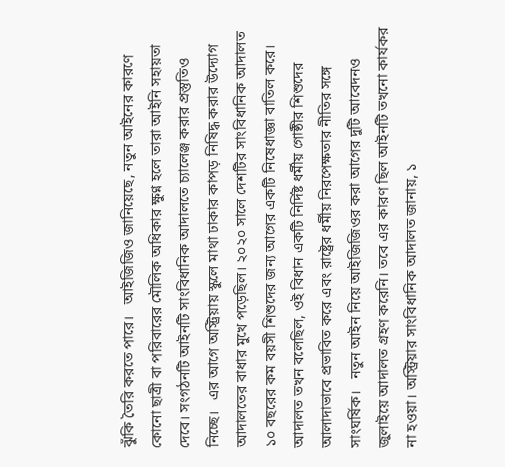ঝুঁকি তৈরি করতে পারে।   আইজিজিও জানিয়েছে, নতুন আইনের কারণে কোনো ছাত্রী বা পরিবারের মৌলিক অধিকার ক্ষুণ্ন হলে তারা আইনি সহায়তা দেবে। সংগঠনটি আইনটি সাংবিধানিক আদালতে চ্যালেঞ্জ করার প্রস্তুতিও নিচ্ছে।   এর আগে অস্ট্রিয়ায় স্কুলে মাথা ঢাকার কাপড় নিষিদ্ধ করার উদ্যোগ আদালতের বাধার মুখে পড়েছিল। ২০২০ সালে দেশটির সাংবিধানিক আদালত ১০ বছরের কম বয়সী শিশুদের জন্য আগের একটি নিষেধাজ্ঞা বাতিল করে। আদালত তখন বলেছিল, ওই বিধান একটি নির্দিষ্ট ধর্মীয় গোষ্ঠীর শিশুদের আলাদাভাবে প্রভাবিত করে এবং রাষ্ট্রের ধর্মীয় নিরপেক্ষতার নীতির সঙ্গে সাংঘর্ষিক।   নতুন আইন নিয়ে আইজিজিওর করা আগের দুটি আবেদনও জুলাইয়ে আদালত গ্রহণ করেনি। তবে এর কারণ ছিল আইনটি তখনো কার্যকর না হওয়া। অস্ট্রিয়ার সাংবিধানিক আদালত জানায়, ১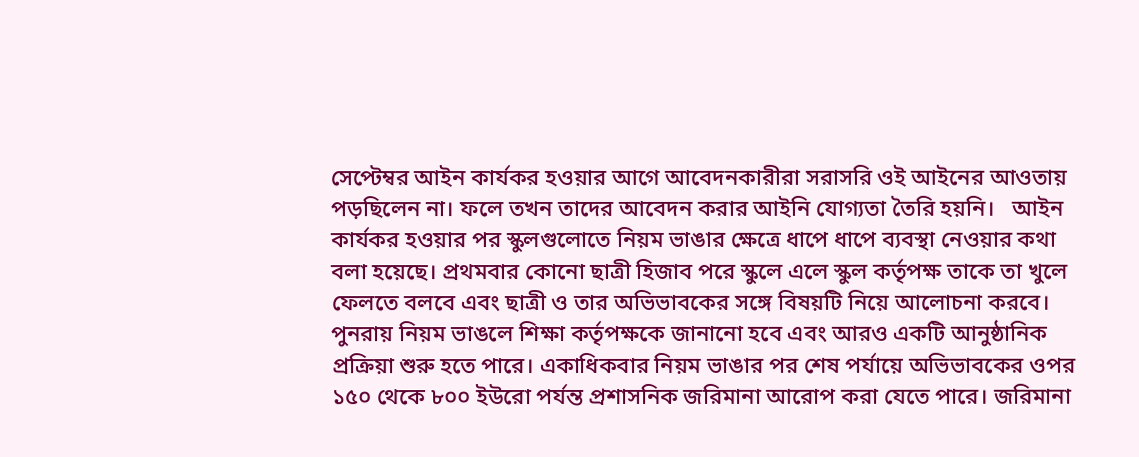সেপ্টেম্বর আইন কার্যকর হওয়ার আগে আবেদনকারীরা সরাসরি ওই আইনের আওতায় পড়ছিলেন না। ফলে তখন তাদের আবেদন করার আইনি যোগ্যতা তৈরি হয়নি।   আইন কার্যকর হওয়ার পর স্কুলগুলোতে নিয়ম ভাঙার ক্ষেত্রে ধাপে ধাপে ব্যবস্থা নেওয়ার কথা বলা হয়েছে। প্রথমবার কোনো ছাত্রী হিজাব পরে স্কুলে এলে স্কুল কর্তৃপক্ষ তাকে তা খুলে ফেলতে বলবে এবং ছাত্রী ও তার অভিভাবকের সঙ্গে বিষয়টি নিয়ে আলোচনা করবে। পুনরায় নিয়ম ভাঙলে শিক্ষা কর্তৃপক্ষকে জানানো হবে এবং আরও একটি আনুষ্ঠানিক প্রক্রিয়া শুরু হতে পারে। একাধিকবার নিয়ম ভাঙার পর শেষ পর্যায়ে অভিভাবকের ওপর ১৫০ থেকে ৮০০ ইউরো পর্যন্ত প্রশাসনিক জরিমানা আরোপ করা যেতে পারে। জরিমানা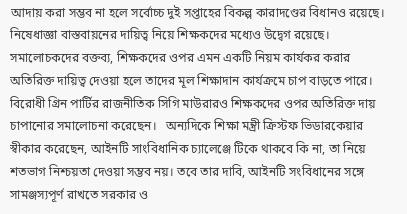আদায় করা সম্ভব না হলে সর্বোচ্চ দুই সপ্তাহের বিকল্প কারাদণ্ডের বিধানও রয়েছে।   নিষেধাজ্ঞা বাস্তবায়নের দায়িত্ব নিয়ে শিক্ষকদের মধ্যেও উদ্বেগ রয়েছে। সমালোচকদের বক্তব্য, শিক্ষকদের ওপর এমন একটি নিয়ম কার্যকর করার অতিরিক্ত দায়িত্ব দেওয়া হলে তাদের মূল শিক্ষাদান কার্যক্রমে চাপ বাড়তে পারে। বিরোধী গ্রিন পার্টির রাজনীতিক সিগি মাউরারও শিক্ষকদের ওপর অতিরিক্ত দায় চাপানোর সমালোচনা করেছেন।   অন্যদিকে শিক্ষা মন্ত্রী ক্রিস্টফ ভিডারকেয়ার স্বীকার করেছেন, আইনটি সাংবিধানিক চ্যালেঞ্জে টিকে থাকবে কি না, তা নিয়ে শতভাগ নিশ্চয়তা দেওয়া সম্ভব নয়। তবে তার দাবি, আইনটি সংবিধানের সঙ্গে সামঞ্জস্যপূর্ণ রাখতে সরকার ও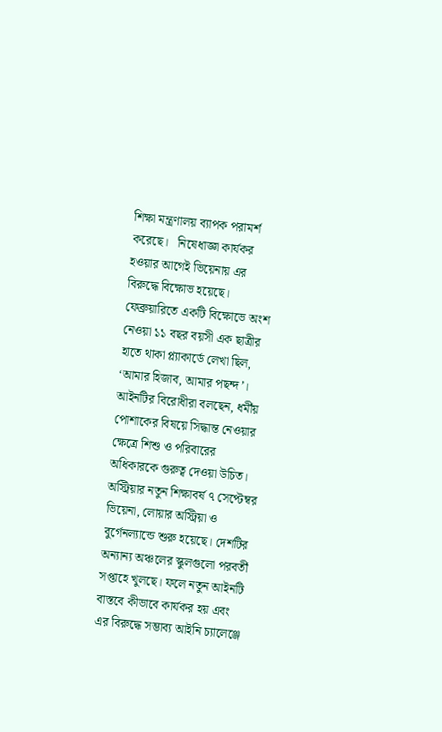শিক্ষা মন্ত্রণালয় ব্যাপক পরামর্শ করেছে।   নিষেধাজ্ঞা কার্যকর হওয়ার আগেই ভিয়েনায় এর বিরুদ্ধে বিক্ষোভ হয়েছে। ফেব্রুয়ারিতে একটি বিক্ষোভে অংশ নেওয়া ১১ বছর বয়সী এক ছাত্রীর হাতে থাকা প্ল্যাকার্ডে লেখা ছিল, ‘আমার হিজাব, আমার পছন্দ’। আইনটির বিরোধীরা বলছেন, ধর্মীয় পোশাকের বিষয়ে সিদ্ধান্ত নেওয়ার ক্ষেত্রে শিশু ও পরিবারের অধিকারকে গুরুত্ব দেওয়া উচিত।   অস্ট্রিয়ার নতুন শিক্ষাবর্ষ ৭ সেপ্টেম্বর ভিয়েনা, লোয়ার অস্ট্রিয়া ও বুর্গেনল্যান্ডে শুরু হয়েছে। দেশটির অন্যান্য অঞ্চলের স্কুলগুলো পরবর্তী সপ্তাহে খুলছে। ফলে নতুন আইনটি বাস্তবে কীভাবে কার্যকর হয় এবং এর বিরুদ্ধে সম্ভাব্য আইনি চ্যালেঞ্জে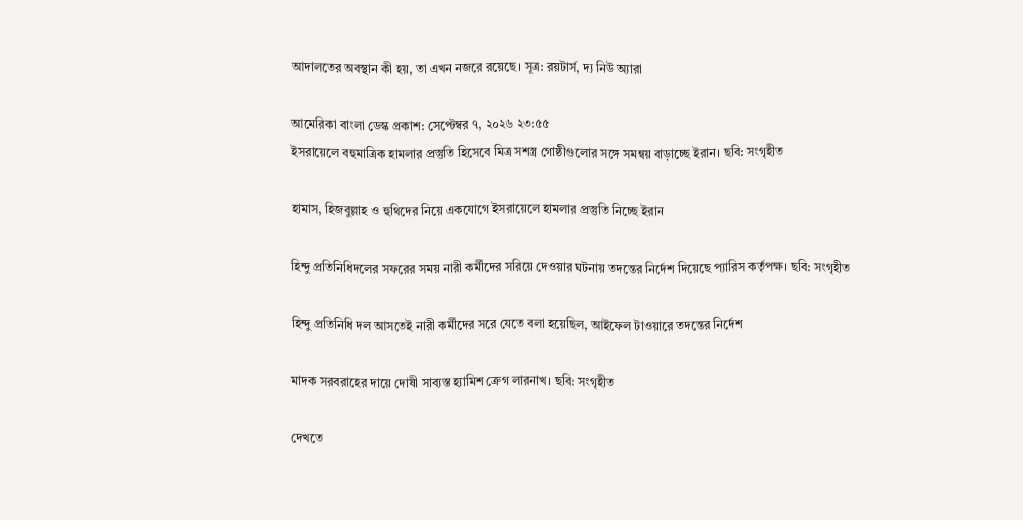আদালতের অবস্থান কী হয়, তা এখন নজরে রয়েছে। সূত্র: রয়টার্স, দ্য নিউ অ্যারা

আমেরিকা বাংলা ডেস্ক প্রকাশ: সেপ্টেম্বর ৭, ২০২৬ ২৩:৫৫
ইসরায়েলে বহুমাত্রিক হামলার প্রস্তুতি হিসেবে মিত্র সশস্ত্র গোষ্ঠীগুলোর সঙ্গে সমন্বয় বাড়াচ্ছে ইরান। ছবি: সংগৃহীত

হামাস, হিজবুল্লাহ ও হুথিদের নিয়ে একযোগে ইসরায়েলে হামলার প্রস্তুতি নিচ্ছে ইরান

হিন্দু প্রতিনিধিদলের সফরের সময় নারী কর্মীদের সরিয়ে দেওয়ার ঘটনায় তদন্তের নির্দেশ দিয়েছে প্যারিস কর্তৃপক্ষ। ছবি: সংগৃহীত

হিন্দু প্রতিনিধি দল আসতেই নারী কর্মীদের সরে যেতে বলা হয়েছিল, আইফেল টাওয়ারে তদন্তের নির্দেশ

মাদক সরবরাহের দায়ে দোষী সাব্যস্ত হ্যামিশ ক্রেগ লারনাখ। ছবি: সংগৃহীত

দেখতে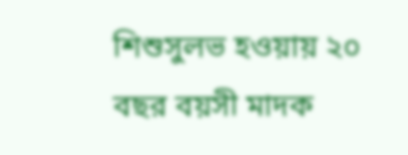শিশুসুলভ হওয়ায় ২০ বছর বয়সী মাদক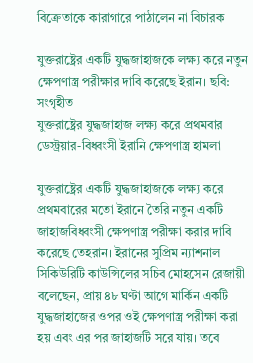বিক্রেতাকে কারাগারে পাঠালেন না বিচারক

যুক্তরাষ্ট্রের একটি যুদ্ধজাহাজকে লক্ষ্য করে নতুন ক্ষেপণাস্ত্র পরীক্ষার দাবি করেছে ইরান। ছবি: সংগৃহীত
যুক্তরাষ্ট্রের যুদ্ধজাহাজ লক্ষ্য করে প্রথমবার ডেস্ট্রয়ার-বিধ্বংসী ইরানি ক্ষেপণাস্ত্র হামলা

যুক্তরাষ্ট্রের একটি যুদ্ধজাহাজকে লক্ষ্য করে প্রথমবারের মতো ইরানে তৈরি নতুন একটি জাহাজবিধ্বংসী ক্ষেপণাস্ত্র পরীক্ষা করার দাবি করেছে তেহরান। ইরানের সুপ্রিম ন্যাশনাল সিকিউরিটি কাউন্সিলের সচিব মোহসেন রেজায়ী বলেছেন, প্রায় ৪৮ ঘণ্টা আগে মার্কিন একটি যুদ্ধজাহাজের ওপর ওই ক্ষেপণাস্ত্র পরীক্ষা করা হয় এবং এর পর জাহাজটি সরে যায়। তবে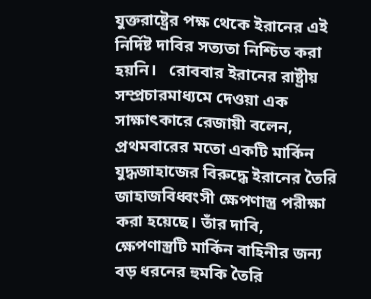যুক্তরাষ্ট্রের পক্ষ থেকে ইরানের এই নির্দিষ্ট দাবির সত্যতা নিশ্চিত করা হয়নি।   রোববার ইরানের রাষ্ট্রীয় সম্প্রচারমাধ্যমে দেওয়া এক সাক্ষাৎকারে রেজায়ী বলেন, প্রথমবারের মতো একটি মার্কিন যুদ্ধজাহাজের বিরুদ্ধে ইরানের তৈরি জাহাজবিধ্বংসী ক্ষেপণাস্ত্র পরীক্ষা করা হয়েছে। তাঁর দাবি, ক্ষেপণাস্ত্রটি মার্কিন বাহিনীর জন্য বড় ধরনের হুমকি তৈরি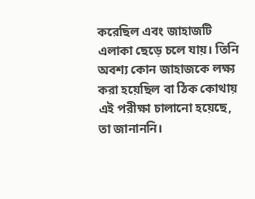করেছিল এবং জাহাজটি এলাকা ছেড়ে চলে যায়। তিনি অবশ্য কোন জাহাজকে লক্ষ্য করা হয়েছিল বা ঠিক কোথায় এই পরীক্ষা চালানো হয়েছে, তা জানাননি।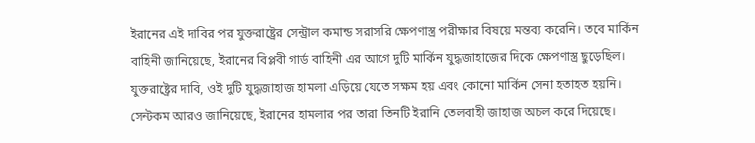ইরানের এই দাবির পর যুক্তরাষ্ট্রের সেন্ট্রাল কমান্ড সরাসরি ক্ষেপণাস্ত্র পরীক্ষার বিষয়ে মন্তব্য করেনি। তবে মার্কিন বাহিনী জানিয়েছে, ইরানের বিপ্লবী গার্ড বাহিনী এর আগে দুটি মার্কিন যুদ্ধজাহাজের দিকে ক্ষেপণাস্ত্র ছুড়েছিল। যুক্তরাষ্ট্রের দাবি, ওই দুটি যুদ্ধজাহাজ হামলা এড়িয়ে যেতে সক্ষম হয় এবং কোনো মার্কিন সেনা হতাহত হয়নি।   সেন্টকম আরও জানিয়েছে, ইরানের হামলার পর তারা তিনটি ইরানি তেলবাহী জাহাজ অচল করে দিয়েছে।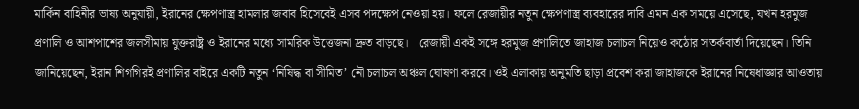মার্কিন বাহিনীর ভাষ্য অনুযায়ী, ইরানের ক্ষেপণাস্ত্র হামলার জবাব হিসেবেই এসব পদক্ষেপ নেওয়া হয়। ফলে রেজায়ীর নতুন ক্ষেপণাস্ত্র ব্যবহারের দাবি এমন এক সময়ে এসেছে, যখন হরমুজ প্রণালি ও আশপাশের জলসীমায় যুক্তরাষ্ট্র ও ইরানের মধ্যে সামরিক উত্তেজনা দ্রুত বাড়ছে।   রেজায়ী একই সঙ্গে হরমুজ প্রণালিতে জাহাজ চলাচল নিয়েও কঠোর সতর্কবার্তা দিয়েছেন। তিনি জানিয়েছেন, ইরান শিগগিরই প্রণালির বাইরে একটি নতুন ‘নিষিদ্ধ বা সীমিত’ নৌ চলাচল অঞ্চল ঘোষণা করবে। ওই এলাকায় অনুমতি ছাড়া প্রবেশ করা জাহাজকে ইরানের নিষেধাজ্ঞার আওতায়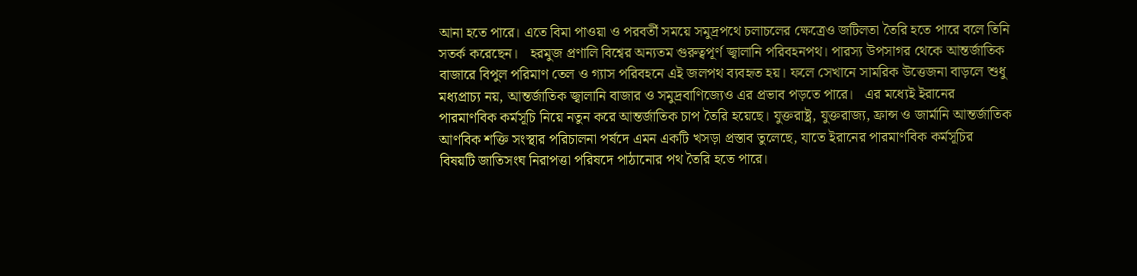আনা হতে পারে। এতে বিমা পাওয়া ও পরবর্তী সময়ে সমুদ্রপথে চলাচলের ক্ষেত্রেও জটিলতা তৈরি হতে পারে বলে তিনি সতর্ক করেছেন।   হরমুজ প্রণালি বিশ্বের অন্যতম গুরুত্বপূর্ণ জ্বালানি পরিবহনপথ। পারস্য উপসাগর থেকে আন্তর্জাতিক বাজারে বিপুল পরিমাণ তেল ও গ্যাস পরিবহনে এই জলপথ ব্যবহৃত হয়। ফলে সেখানে সামরিক উত্তেজনা বাড়লে শুধু মধ্যপ্রাচ্য নয়, আন্তর্জাতিক জ্বালানি বাজার ও সমুদ্রবাণিজ্যেও এর প্রভাব পড়তে পারে।   এর মধ্যেই ইরানের পারমাণবিক কর্মসূচি নিয়ে নতুন করে আন্তর্জাতিক চাপ তৈরি হয়েছে। যুক্তরাষ্ট্র, যুক্তরাজ্য, ফ্রান্স ও জার্মানি আন্তর্জাতিক আণবিক শক্তি সংস্থার পরিচালনা পর্ষদে এমন একটি খসড়া প্রস্তাব তুলেছে, যাতে ইরানের পারমাণবিক কর্মসূচির বিষয়টি জাতিসংঘ নিরাপত্তা পরিষদে পাঠানোর পথ তৈরি হতে পারে।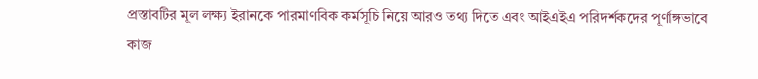প্রস্তাবটির মূল লক্ষ্য ইরানকে পারমাণবিক কর্মসূচি নিয়ে আরও তথ্য দিতে এবং আইএইএ পরিদর্শকদের পূর্ণাঙ্গভাবে কাজ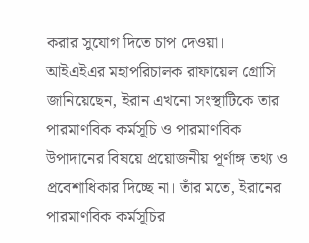করার সুযোগ দিতে চাপ দেওয়া।   আইএইএর মহাপরিচালক রাফায়েল গ্রোসি জানিয়েছেন, ইরান এখনো সংস্থাটিকে তার পারমাণবিক কর্মসূচি ও পারমাণবিক উপাদানের বিষয়ে প্রয়োজনীয় পূর্ণাঙ্গ তথ্য ও প্রবেশাধিকার দিচ্ছে না। তাঁর মতে, ইরানের পারমাণবিক কর্মসূচির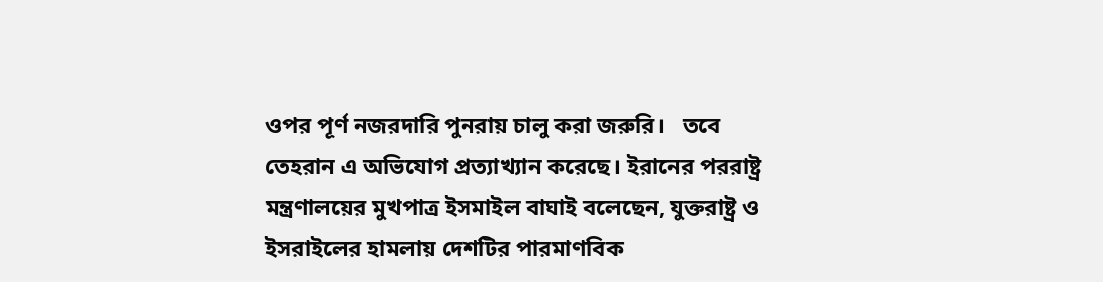ওপর পূর্ণ নজরদারি পুনরায় চালু করা জরুরি।   তবে তেহরান এ অভিযোগ প্রত্যাখ্যান করেছে। ইরানের পররাষ্ট্র মন্ত্রণালয়ের মুখপাত্র ইসমাইল বাঘাই বলেছেন, যুক্তরাষ্ট্র ও ইসরাইলের হামলায় দেশটির পারমাণবিক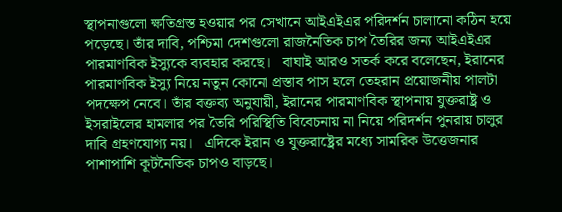স্থাপনাগুলো ক্ষতিগ্রস্ত হওয়ার পর সেখানে আইএইএর পরিদর্শন চালানো কঠিন হয়ে পড়েছে। তাঁর দাবি, পশ্চিমা দেশগুলো রাজনৈতিক চাপ তৈরির জন্য আইএইএর পারমাণবিক ইস্যুকে ব্যবহার করছে।   বাঘাই আরও সতর্ক করে বলেছেন, ইরানের পারমাণবিক ইস্যু নিয়ে নতুন কোনো প্রস্তাব পাস হলে তেহরান প্রয়োজনীয় পালটা পদক্ষেপ নেবে। তাঁর বক্তব্য অনুযায়ী, ইরানের পারমাণবিক স্থাপনায় যুক্তরাষ্ট্র ও ইসরাইলের হামলার পর তৈরি পরিস্থিতি বিবেচনায় না নিয়ে পরিদর্শন পুনরায় চালুর দাবি গ্রহণযোগ্য নয়।   এদিকে ইরান ও যুক্তরাষ্ট্রের মধ্যে সামরিক উত্তেজনার পাশাপাশি কূটনৈতিক চাপও বাড়ছে।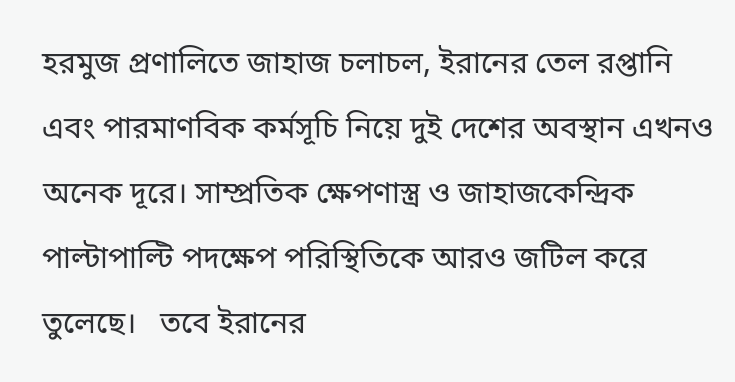হরমুজ প্রণালিতে জাহাজ চলাচল, ইরানের তেল রপ্তানি এবং পারমাণবিক কর্মসূচি নিয়ে দুই দেশের অবস্থান এখনও অনেক দূরে। সাম্প্রতিক ক্ষেপণাস্ত্র ও জাহাজকেন্দ্রিক পাল্টাপাল্টি পদক্ষেপ পরিস্থিতিকে আরও জটিল করে তুলেছে।   তবে ইরানের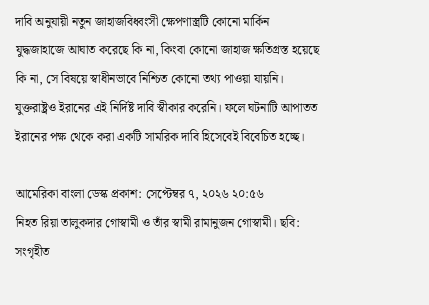দাবি অনুযায়ী নতুন জাহাজবিধ্বংসী ক্ষেপণাস্ত্রটি কোনো মার্কিন যুদ্ধজাহাজে আঘাত করেছে কি না, কিংবা কোনো জাহাজ ক্ষতিগ্রস্ত হয়েছে কি না, সে বিষয়ে স্বাধীনভাবে নিশ্চিত কোনো তথ্য পাওয়া যায়নি। যুক্তরাষ্ট্রও ইরানের এই নির্দিষ্ট দাবি স্বীকার করেনি। ফলে ঘটনাটি আপাতত ইরানের পক্ষ থেকে করা একটি সামরিক দাবি হিসেবেই বিবেচিত হচ্ছে।

আমেরিকা বাংলা ডেস্ক প্রকাশ: সেপ্টেম্বর ৭, ২০২৬ ২০:৫৬
নিহত রিয়া তালুকদার গোস্বামী ও তাঁর স্বামী রামানুজন গোস্বামী। ছবি: সংগৃহীত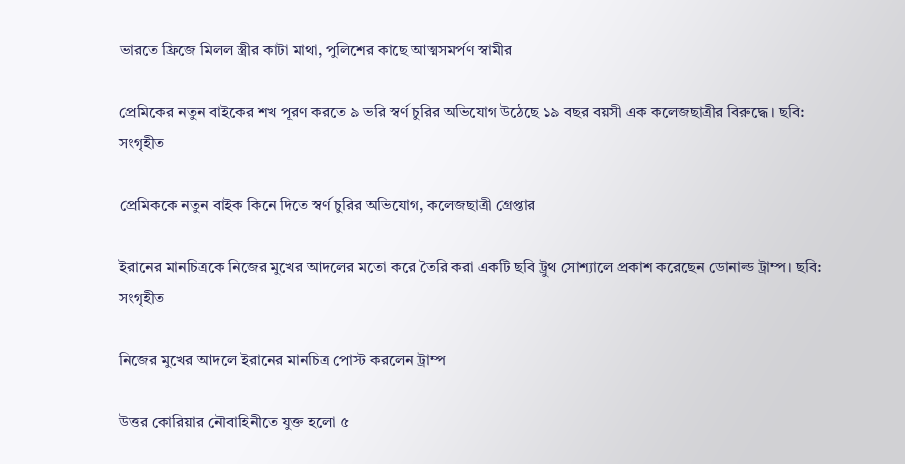ভারতে ফ্রিজে মিলল স্ত্রীর কাটা মাথা, পুলিশের কাছে আত্মসমর্পণ স্বামীর

প্রেমিকের নতুন বাইকের শখ পূরণ করতে ৯ ভরি স্বর্ণ চুরির অভিযোগ উঠেছে ১৯ বছর বয়সী এক কলেজছাত্রীর বিরুদ্ধে। ছবি: সংগৃহীত

প্রেমিককে নতুন বাইক কিনে দিতে স্বর্ণ চুরির অভিযোগ, কলেজছাত্রী গ্রেপ্তার

ইরানের মানচিত্রকে নিজের মুখের আদলের মতো করে তৈরি করা একটি ছবি ট্রুথ সোশ্যালে প্রকাশ করেছেন ডোনাল্ড ট্রাম্প। ছবি: সংগৃহীত

নিজের মুখের আদলে ইরানের মানচিত্র পোস্ট করলেন ট্রাম্প

উত্তর কোরিয়ার নৌবাহিনীতে যুক্ত হলো ৫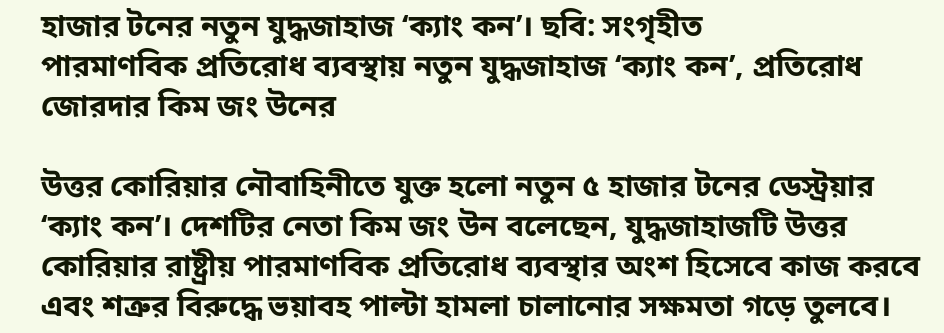হাজার টনের নতুন যুদ্ধজাহাজ ‘ক্যাং কন’। ছবি: সংগৃহীত
পারমাণবিক প্রতিরোধ ব্যবস্থায় নতুন যুদ্ধজাহাজ ‘ক্যাং কন’, প্রতিরোধ জোরদার কিম জং উনের

উত্তর কোরিয়ার নৌবাহিনীতে যুক্ত হলো নতুন ৫ হাজার টনের ডেস্ট্রয়ার ‘ক্যাং কন’। দেশটির নেতা কিম জং উন বলেছেন, যুদ্ধজাহাজটি উত্তর কোরিয়ার রাষ্ট্রীয় পারমাণবিক প্রতিরোধ ব্যবস্থার অংশ হিসেবে কাজ করবে এবং শত্রুর বিরুদ্ধে ভয়াবহ পাল্টা হামলা চালানোর সক্ষমতা গড়ে তুলবে।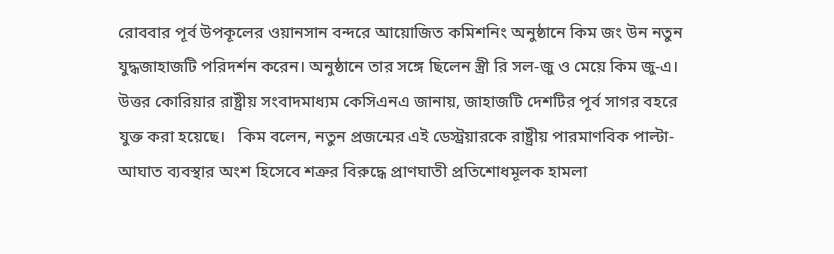রোববার পূর্ব উপকূলের ওয়ানসান বন্দরে আয়োজিত কমিশনিং অনুষ্ঠানে কিম জং উন নতুন যুদ্ধজাহাজটি পরিদর্শন করেন। অনুষ্ঠানে তার সঙ্গে ছিলেন স্ত্রী রি সল-জু ও মেয়ে কিম জু-এ। উত্তর কোরিয়ার রাষ্ট্রীয় সংবাদমাধ্যম কেসিএনএ জানায়, জাহাজটি দেশটির পূর্ব সাগর বহরে যুক্ত করা হয়েছে।   কিম বলেন, নতুন প্রজন্মের এই ডেস্ট্রয়ারকে রাষ্ট্রীয় পারমাণবিক পাল্টা-আঘাত ব্যবস্থার অংশ হিসেবে শত্রুর বিরুদ্ধে প্রাণঘাতী প্রতিশোধমূলক হামলা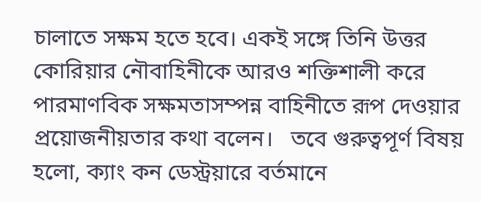চালাতে সক্ষম হতে হবে। একই সঙ্গে তিনি উত্তর কোরিয়ার নৌবাহিনীকে আরও শক্তিশালী করে পারমাণবিক সক্ষমতাসম্পন্ন বাহিনীতে রূপ দেওয়ার প্রয়োজনীয়তার কথা বলেন।   তবে গুরুত্বপূর্ণ বিষয় হলো, ক্যাং কন ডেস্ট্রয়ারে বর্তমানে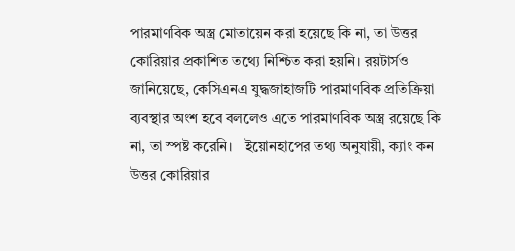পারমাণবিক অস্ত্র মোতায়েন করা হয়েছে কি না, তা উত্তর কোরিয়ার প্রকাশিত তথ্যে নিশ্চিত করা হয়নি। রয়টার্সও জানিয়েছে, কেসিএনএ যুদ্ধজাহাজটি পারমাণবিক প্রতিক্রিয়া ব্যবস্থার অংশ হবে বললেও এতে পারমাণবিক অস্ত্র রয়েছে কি না, তা স্পষ্ট করেনি।   ইয়োনহাপের তথ্য অনুযায়ী, ক্যাং কন উত্তর কোরিয়ার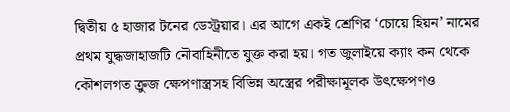দ্বিতীয় ৫ হাজার টনের ডেস্ট্রয়ার। এর আগে একই শ্রেণির ‘চোয়ে হিয়ন’ নামের প্রথম যুদ্ধজাহাজটি নৌবাহিনীতে যুক্ত করা হয়। গত জুলাইয়ে ক্যাং কন থেকে কৌশলগত ক্রুজ ক্ষেপণাস্ত্রসহ বিভিন্ন অস্ত্রের পরীক্ষামূলক উৎক্ষেপণও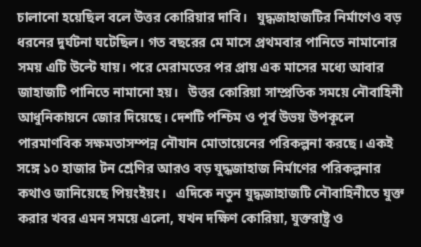চালানো হয়েছিল বলে উত্তর কোরিয়ার দাবি।   যুদ্ধজাহাজটির নির্মাণেও বড় ধরনের দুর্ঘটনা ঘটেছিল। গত বছরের মে মাসে প্রথমবার পানিতে নামানোর সময় এটি উল্টে যায়। পরে মেরামতের পর প্রায় এক মাসের মধ্যে আবার জাহাজটি পানিতে নামানো হয়।   উত্তর কোরিয়া সাম্প্রতিক সময়ে নৌবাহিনী আধুনিকায়নে জোর দিয়েছে। দেশটি পশ্চিম ও পূর্ব উভয় উপকূলে পারমাণবিক সক্ষমতাসম্পন্ন নৌযান মোতায়েনের পরিকল্পনা করছে। একই সঙ্গে ১০ হাজার টন শ্রেণির আরও বড় যুদ্ধজাহাজ নির্মাণের পরিকল্পনার কথাও জানিয়েছে পিয়ংইয়ং।   এদিকে নতুন যুদ্ধজাহাজটি নৌবাহিনীতে যুক্ত করার খবর এমন সময়ে এলো, যখন দক্ষিণ কোরিয়া, যুক্তরাষ্ট্র ও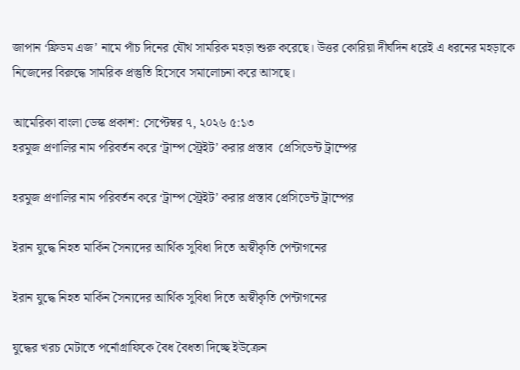জাপান ‘ফ্রিডম এজ’ নামে পাঁচ দিনের যৌথ সামরিক মহড়া শুরু করেছে। উত্তর কোরিয়া দীর্ঘদিন ধরেই এ ধরনের মহড়াকে নিজেদের বিরুদ্ধে সামরিক প্রস্তুতি হিসেবে সমালোচনা করে আসছে।

আমেরিকা বাংলা ডেস্ক প্রকাশ: সেপ্টেম্বর ৭, ২০২৬ ৫:১৩
হরমুজ প্রণালির নাম পরিবর্তন করে ‘ট্রাম্প স্ট্রেইট’ করার প্রস্তাব  প্রেসিডেন্ট ট্রাম্পের

হরমুজ প্রণালির নাম পরিবর্তন করে ‘ট্রাম্প স্ট্রেইট’ করার প্রস্তাব প্রেসিডেন্ট ট্রাম্পের

ইরান যুদ্ধে নিহত মার্কিন সৈন্যদের আর্থিক সুবিধা দিতে অস্বীকৃতি পেন্টাগনের

ইরান যুদ্ধে নিহত মার্কিন সৈন্যদের আর্থিক সুবিধা দিতে অস্বীকৃতি পেন্টাগনের

যুদ্ধের খরচ মেটাতে পর্নোগ্রাফিকে বৈধ বৈধতা দিচ্ছে ইউক্রেন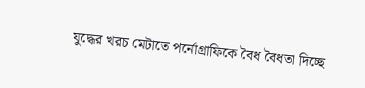যুদ্ধের খরচ মেটাতে পর্নোগ্রাফিকে বৈধ বৈধতা দিচ্ছে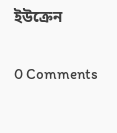ইউক্রেন

0 Comments